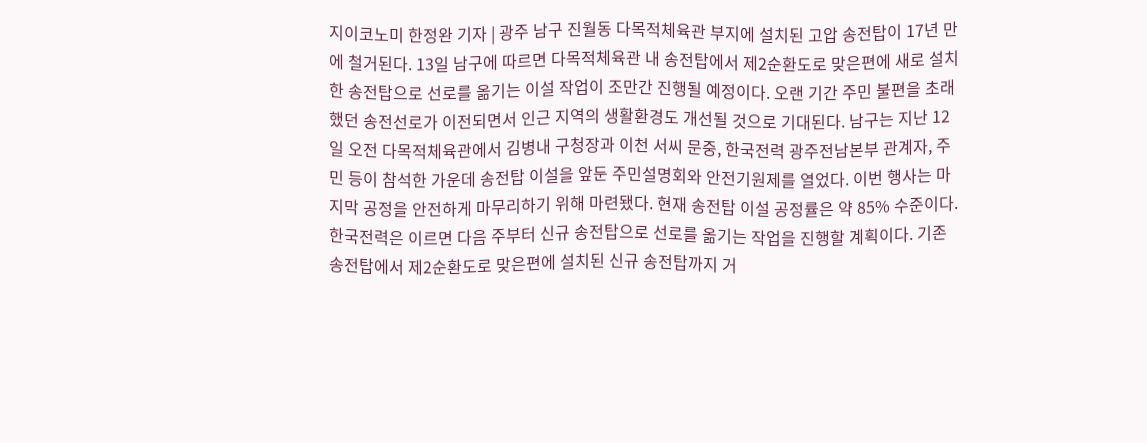지이코노미 한정완 기자 | 광주 남구 진월동 다목적체육관 부지에 설치된 고압 송전탑이 17년 만에 철거된다. 13일 남구에 따르면 다목적체육관 내 송전탑에서 제2순환도로 맞은편에 새로 설치한 송전탑으로 선로를 옮기는 이설 작업이 조만간 진행될 예정이다. 오랜 기간 주민 불편을 초래했던 송전선로가 이전되면서 인근 지역의 생활환경도 개선될 것으로 기대된다. 남구는 지난 12일 오전 다목적체육관에서 김병내 구청장과 이천 서씨 문중, 한국전력 광주전남본부 관계자, 주민 등이 참석한 가운데 송전탑 이설을 앞둔 주민설명회와 안전기원제를 열었다. 이번 행사는 마지막 공정을 안전하게 마무리하기 위해 마련됐다. 현재 송전탑 이설 공정률은 약 85% 수준이다. 한국전력은 이르면 다음 주부터 신규 송전탑으로 선로를 옮기는 작업을 진행할 계획이다. 기존 송전탑에서 제2순환도로 맞은편에 설치된 신규 송전탑까지 거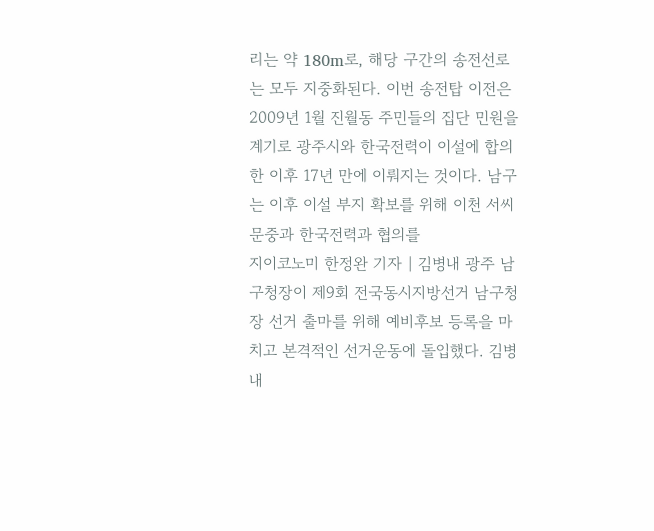리는 약 180m로, 해당 구간의 송전선로는 모두 지중화된다. 이번 송전탑 이전은 2009년 1월 진월동 주민들의 집단 민원을 계기로 광주시와 한국전력이 이설에 합의한 이후 17년 만에 이뤄지는 것이다. 남구는 이후 이설 부지 확보를 위해 이천 서씨 문중과 한국전력과 협의를
지이코노미 한정완 기자 | 김병내 광주 남구청장이 제9회 전국동시지방선거 남구청장 선거 출마를 위해 예비후보 등록을 마치고 본격적인 선거운동에 돌입했다. 김병내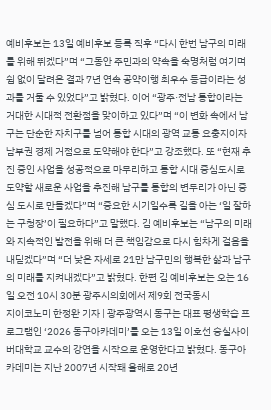예비후보는 13일 예비후보 등록 직후 “다시 한번 남구의 미래를 위해 뛰겠다”며 “그동안 주민과의 약속을 숙명처럼 여기며 쉼 없이 달려온 결과 7년 연속 공약이행 최우수 등급이라는 성과를 거둘 수 있었다”고 밝혔다. 이어 “광주·전남 통합이라는 거대한 시대적 전환점을 맞이하고 있다”며 “이 변화 속에서 남구는 단순한 자치구를 넘어 통합 시대의 광역 교통 요충지이자 남부권 경제 거점으로 도약해야 한다”고 강조했다. 또 “현재 추진 중인 사업을 성공적으로 마무리하고 통합 시대 중심도시로 도약할 새로운 사업을 추진해 남구를 통합의 변두리가 아닌 중심 도시로 만들겠다”며 “중요한 시기일수록 길을 아는 ‘일 잘하는 구청장’이 필요하다”고 말했다. 김 예비후보는 “남구의 미래와 지속적인 발전을 위해 더 큰 책임감으로 다시 힘차게 걸음을 내딛겠다”며 “더 낮은 자세로 21만 남구민의 행복한 삶과 남구의 미래를 지켜내겠다”고 밝혔다. 한편 김 예비후보는 오는 16일 오전 10시 30분 광주시의회에서 제9회 전국동시
지이코노미 한정완 기자 | 광주광역시 동구는 대표 평생학습 프로그램인 ‘2026 동구아카데미’를 오는 13일 이호선 숭실사이버대학교 교수의 강연을 시작으로 운영한다고 밝혔다. 동구아카데미는 지난 2007년 시작돼 올해로 20년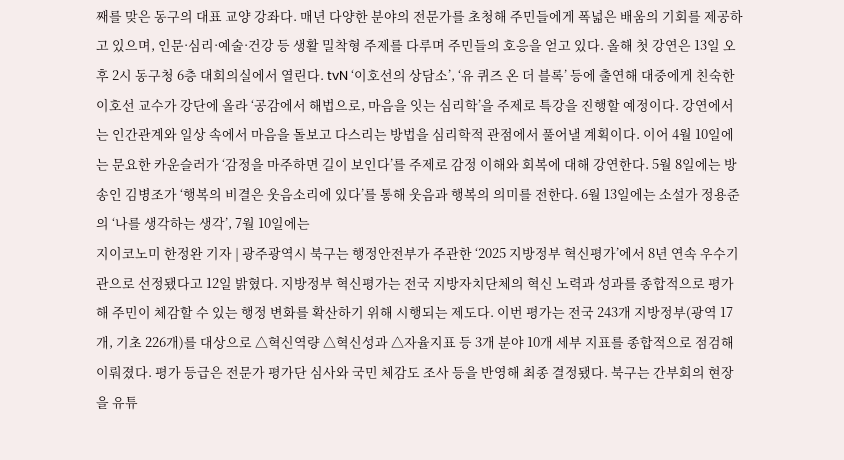째를 맞은 동구의 대표 교양 강좌다. 매년 다양한 분야의 전문가를 초청해 주민들에게 폭넓은 배움의 기회를 제공하고 있으며, 인문·심리·예술·건강 등 생활 밀착형 주제를 다루며 주민들의 호응을 얻고 있다. 올해 첫 강연은 13일 오후 2시 동구청 6층 대회의실에서 열린다. tvN ‘이호선의 상담소’, ‘유 퀴즈 온 더 블록’ 등에 출연해 대중에게 친숙한 이호선 교수가 강단에 올라 ‘공감에서 해법으로, 마음을 잇는 심리학’을 주제로 특강을 진행할 예정이다. 강연에서는 인간관계와 일상 속에서 마음을 돌보고 다스리는 방법을 심리학적 관점에서 풀어낼 계획이다. 이어 4월 10일에는 문요한 카운슬러가 ‘감정을 마주하면 길이 보인다’를 주제로 감정 이해와 회복에 대해 강연한다. 5월 8일에는 방송인 김병조가 ‘행복의 비결은 웃음소리에 있다’를 통해 웃음과 행복의 의미를 전한다. 6월 13일에는 소설가 정용준의 ‘나를 생각하는 생각’, 7월 10일에는
지이코노미 한정완 기자 | 광주광역시 북구는 행정안전부가 주관한 ‘2025 지방정부 혁신평가’에서 8년 연속 우수기관으로 선정됐다고 12일 밝혔다. 지방정부 혁신평가는 전국 지방자치단체의 혁신 노력과 성과를 종합적으로 평가해 주민이 체감할 수 있는 행정 변화를 확산하기 위해 시행되는 제도다. 이번 평가는 전국 243개 지방정부(광역 17개, 기초 226개)를 대상으로 △혁신역량 △혁신성과 △자율지표 등 3개 분야 10개 세부 지표를 종합적으로 점검해 이뤄졌다. 평가 등급은 전문가 평가단 심사와 국민 체감도 조사 등을 반영해 최종 결정됐다. 북구는 간부회의 현장을 유튜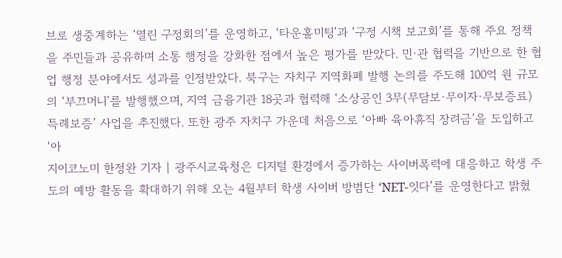브로 생중계하는 ‘열린 구정회의’를 운영하고, ‘타운홀미팅’과 ‘구정 시책 보고회’를 통해 주요 정책을 주민들과 공유하며 소통 행정을 강화한 점에서 높은 평가를 받았다. 민·관 협력을 기반으로 한 협업 행정 분야에서도 성과를 인정받았다. 북구는 자치구 지역화폐 발행 논의를 주도해 100억 원 규모의 ‘부끄머니’를 발행했으며, 지역 금융기관 18곳과 협력해 ‘소상공인 3무(무담보·무이자·무보증료) 특례보증’ 사업을 추진했다. 또한 광주 자치구 가운데 처음으로 ‘아빠 육아휴직 장려금’을 도입하고 ‘아
지이코노미 한정완 기자 | 광주시교육청은 디지털 환경에서 증가하는 사이버폭력에 대응하고 학생 주도의 예방 활동을 확대하기 위해 오는 4월부터 학생 사이버 방범단 ‘NET-잇다’를 운영한다고 밝혔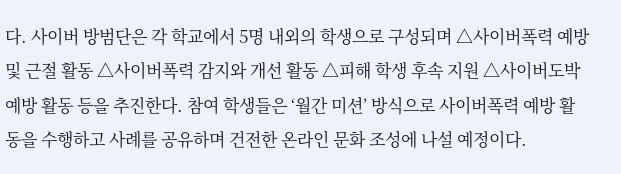다. 사이버 방범단은 각 학교에서 5명 내외의 학생으로 구성되며 △사이버폭력 예방 및 근절 활동 △사이버폭력 감지와 개선 활동 △피해 학생 후속 지원 △사이버도박 예방 활동 등을 추진한다. 참여 학생들은 ‘월간 미션’ 방식으로 사이버폭력 예방 활동을 수행하고 사례를 공유하며 건전한 온라인 문화 조성에 나설 예정이다.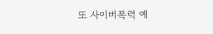또 사이버폭력 예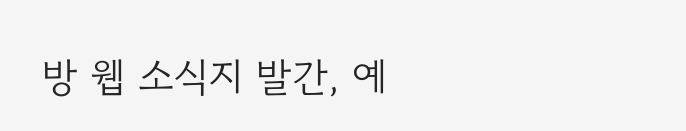방 웹 소식지 발간, 예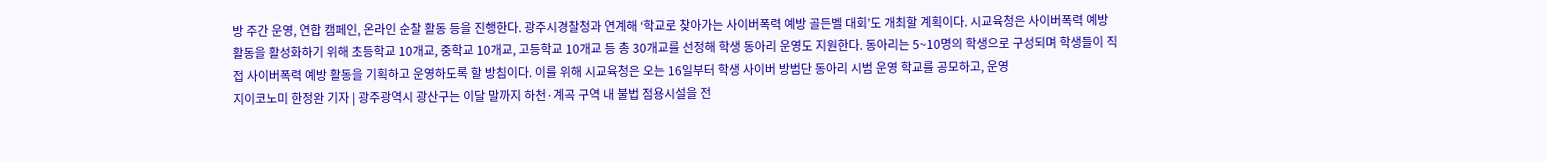방 주간 운영, 연합 캠페인, 온라인 순찰 활동 등을 진행한다. 광주시경찰청과 연계해 ‘학교로 찾아가는 사이버폭력 예방 골든벨 대회’도 개최할 계획이다. 시교육청은 사이버폭력 예방 활동을 활성화하기 위해 초등학교 10개교, 중학교 10개교, 고등학교 10개교 등 총 30개교를 선정해 학생 동아리 운영도 지원한다. 동아리는 5~10명의 학생으로 구성되며 학생들이 직접 사이버폭력 예방 활동을 기획하고 운영하도록 할 방침이다. 이를 위해 시교육청은 오는 16일부터 학생 사이버 방범단 동아리 시범 운영 학교를 공모하고, 운영
지이코노미 한정완 기자 | 광주광역시 광산구는 이달 말까지 하천·계곡 구역 내 불법 점용시설을 전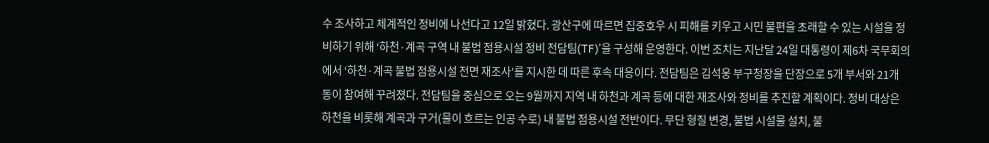수 조사하고 체계적인 정비에 나선다고 12일 밝혔다. 광산구에 따르면 집중호우 시 피해를 키우고 시민 불편을 초래할 수 있는 시설을 정비하기 위해 ‘하천·계곡 구역 내 불법 점용시설 정비 전담팀(TF)’을 구성해 운영한다. 이번 조치는 지난달 24일 대통령이 제6차 국무회의에서 ‘하천·계곡 불법 점용시설 전면 재조사’를 지시한 데 따른 후속 대응이다. 전담팀은 김석웅 부구청장을 단장으로 5개 부서와 21개 동이 참여해 꾸려졌다. 전담팀을 중심으로 오는 9월까지 지역 내 하천과 계곡 등에 대한 재조사와 정비를 추진할 계획이다. 정비 대상은 하천을 비롯해 계곡과 구거(물이 흐르는 인공 수로) 내 불법 점용시설 전반이다. 무단 형질 변경, 불법 시설물 설치, 불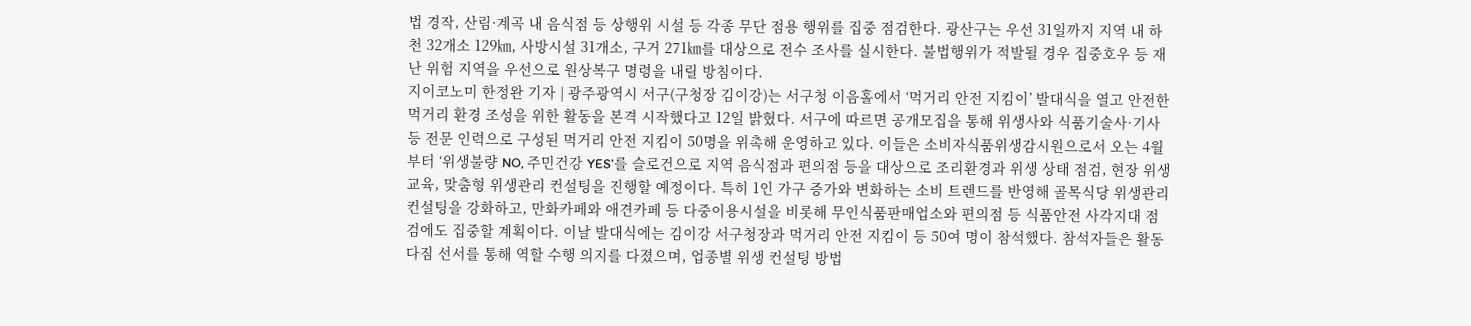법 경작, 산림·계곡 내 음식점 등 상행위 시설 등 각종 무단 점용 행위를 집중 점검한다. 광산구는 우선 31일까지 지역 내 하천 32개소 129㎞, 사방시설 31개소, 구거 271㎞를 대상으로 전수 조사를 실시한다. 불법행위가 적발될 경우 집중호우 등 재난 위험 지역을 우선으로 원상복구 명령을 내릴 방침이다.
지이코노미 한정완 기자 | 광주광역시 서구(구청장 김이강)는 서구청 이음홀에서 ‘먹거리 안전 지킴이’ 발대식을 열고 안전한 먹거리 환경 조성을 위한 활동을 본격 시작했다고 12일 밝혔다. 서구에 따르면 공개모집을 통해 위생사와 식품기술사·기사 등 전문 인력으로 구성된 먹거리 안전 지킴이 50명을 위촉해 운영하고 있다. 이들은 소비자식품위생감시원으로서 오는 4월부터 ‘위생불량 NO, 주민건강 YES’를 슬로건으로 지역 음식점과 편의점 등을 대상으로 조리환경과 위생 상태 점검, 현장 위생교육, 맞춤형 위생관리 컨설팅을 진행할 예정이다. 특히 1인 가구 증가와 변화하는 소비 트렌드를 반영해 골목식당 위생관리 컨설팅을 강화하고, 만화카페와 애견카페 등 다중이용시설을 비롯해 무인식품판매업소와 편의점 등 식품안전 사각지대 점검에도 집중할 계획이다. 이날 발대식에는 김이강 서구청장과 먹거리 안전 지킴이 등 50여 명이 참석했다. 참석자들은 활동 다짐 선서를 통해 역할 수행 의지를 다졌으며, 업종별 위생 컨설팅 방법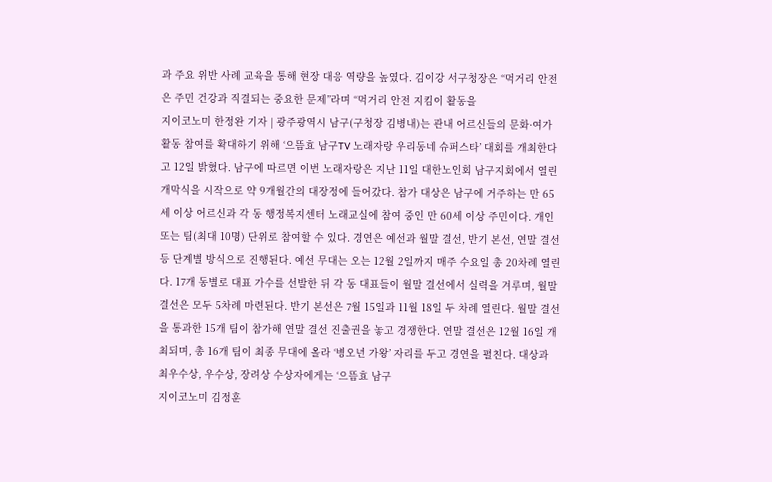과 주요 위반 사례 교육을 통해 현장 대응 역량을 높였다. 김이강 서구청장은 “먹거리 안전은 주민 건강과 직결되는 중요한 문제”라며 “먹거리 안전 지킴이 활동을
지이코노미 한정완 기자 | 광주광역시 남구(구청장 김병내)는 관내 어르신들의 문화·여가 활동 참여를 확대하기 위해 ‘으뜸효 남구TV 노래자랑 우리동네 슈퍼스타’ 대회를 개최한다고 12일 밝혔다. 남구에 따르면 이번 노래자랑은 지난 11일 대한노인회 남구지회에서 열린 개막식을 시작으로 약 9개월간의 대장정에 들어갔다. 참가 대상은 남구에 거주하는 만 65세 이상 어르신과 각 동 행정복지센터 노래교실에 참여 중인 만 60세 이상 주민이다. 개인 또는 팀(최대 10명) 단위로 참여할 수 있다. 경연은 예선과 월말 결선, 반기 본선, 연말 결선 등 단계별 방식으로 진행된다. 예선 무대는 오는 12월 2일까지 매주 수요일 총 20차례 열린다. 17개 동별로 대표 가수를 선발한 뒤 각 동 대표들이 월말 결선에서 실력을 겨루며, 월말 결선은 모두 5차례 마련된다. 반기 본선은 7월 15일과 11월 18일 두 차례 열린다. 월말 결선을 통과한 15개 팀이 참가해 연말 결선 진출권을 놓고 경쟁한다. 연말 결선은 12월 16일 개최되며, 총 16개 팀이 최종 무대에 올라 ‘병오년 가왕’ 자리를 두고 경연을 펼친다. 대상과 최우수상, 우수상, 장려상 수상자에게는 ‘으뜸효 남구
지이코노미 김정훈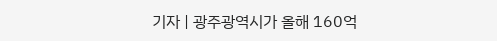기자 | 광주광역시가 올해 160억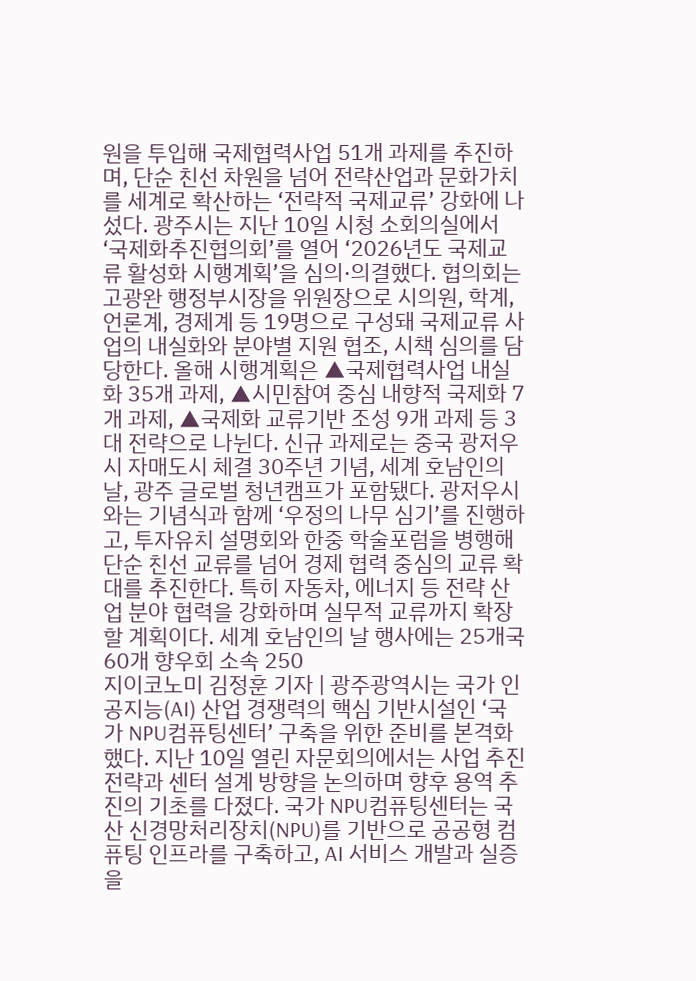원을 투입해 국제협력사업 51개 과제를 추진하며, 단순 친선 차원을 넘어 전략산업과 문화가치를 세계로 확산하는 ‘전략적 국제교류’ 강화에 나섰다. 광주시는 지난 10일 시청 소회의실에서 ‘국제화추진협의회’를 열어 ‘2026년도 국제교류 활성화 시행계획’을 심의·의결했다. 협의회는 고광완 행정부시장을 위원장으로 시의원, 학계, 언론계, 경제계 등 19명으로 구성돼 국제교류 사업의 내실화와 분야별 지원 협조, 시책 심의를 담당한다. 올해 시행계획은 ▲국제협력사업 내실화 35개 과제, ▲시민참여 중심 내향적 국제화 7개 과제, ▲국제화 교류기반 조성 9개 과제 등 3대 전략으로 나뉜다. 신규 과제로는 중국 광저우시 자매도시 체결 30주년 기념, 세계 호남인의 날, 광주 글로벌 청년캠프가 포함됐다. 광저우시와는 기념식과 함께 ‘우정의 나무 심기’를 진행하고, 투자유치 설명회와 한중 학술포럼을 병행해 단순 친선 교류를 넘어 경제 협력 중심의 교류 확대를 추진한다. 특히 자동차, 에너지 등 전략 산업 분야 협력을 강화하며 실무적 교류까지 확장할 계획이다. 세계 호남인의 날 행사에는 25개국 60개 향우회 소속 250
지이코노미 김정훈 기자 | 광주광역시는 국가 인공지능(AI) 산업 경쟁력의 핵심 기반시설인 ‘국가 NPU컴퓨팅센터’ 구축을 위한 준비를 본격화했다. 지난 10일 열린 자문회의에서는 사업 추진 전략과 센터 설계 방향을 논의하며 향후 용역 추진의 기초를 다졌다. 국가 NPU컴퓨팅센터는 국산 신경망처리장치(NPU)를 기반으로 공공형 컴퓨팅 인프라를 구축하고, AI 서비스 개발과 실증을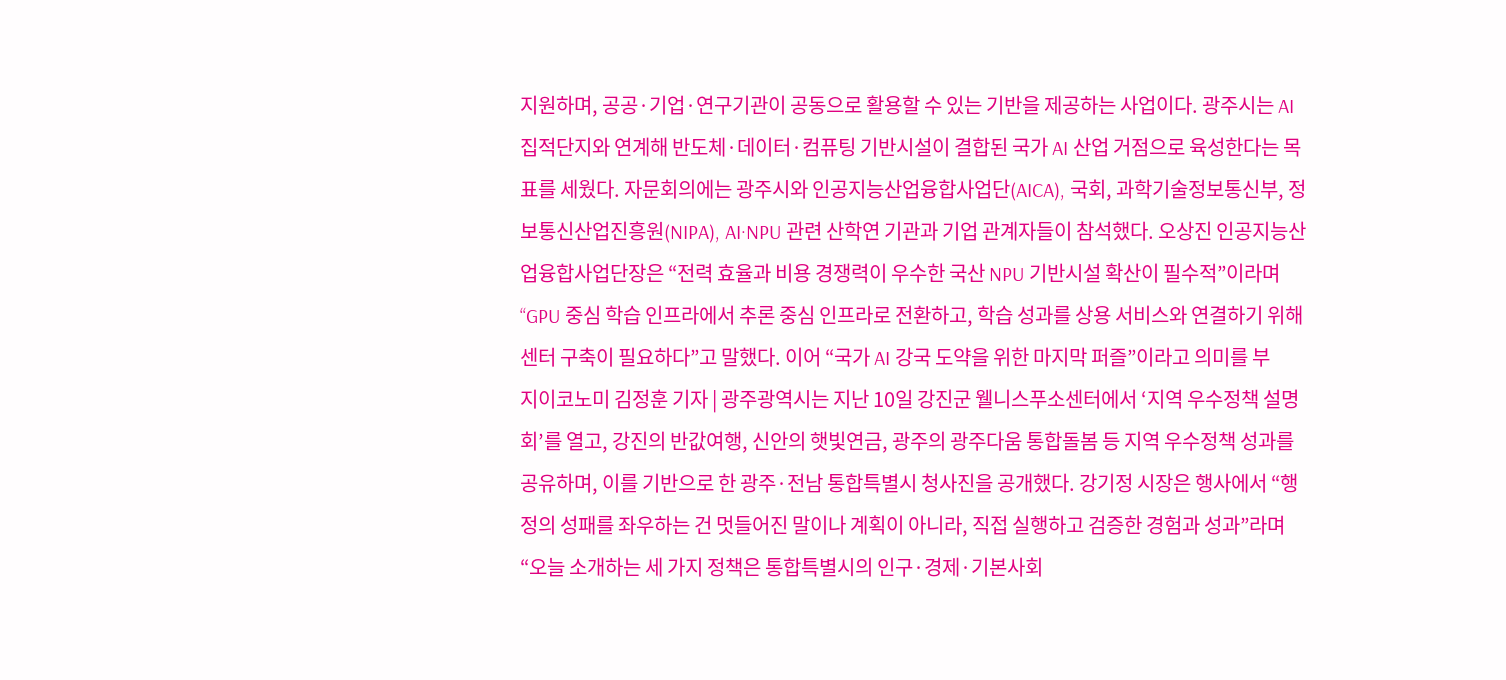지원하며, 공공·기업·연구기관이 공동으로 활용할 수 있는 기반을 제공하는 사업이다. 광주시는 AI 집적단지와 연계해 반도체·데이터·컴퓨팅 기반시설이 결합된 국가 AI 산업 거점으로 육성한다는 목표를 세웠다. 자문회의에는 광주시와 인공지능산업융합사업단(AICA), 국회, 과학기술정보통신부, 정보통신산업진흥원(NIPA), AI·NPU 관련 산학연 기관과 기업 관계자들이 참석했다. 오상진 인공지능산업융합사업단장은 “전력 효율과 비용 경쟁력이 우수한 국산 NPU 기반시설 확산이 필수적”이라며 “GPU 중심 학습 인프라에서 추론 중심 인프라로 전환하고, 학습 성과를 상용 서비스와 연결하기 위해 센터 구축이 필요하다”고 말했다. 이어 “국가 AI 강국 도약을 위한 마지막 퍼즐”이라고 의미를 부
지이코노미 김정훈 기자 | 광주광역시는 지난 10일 강진군 웰니스푸소센터에서 ‘지역 우수정책 설명회’를 열고, 강진의 반값여행, 신안의 햇빛연금, 광주의 광주다움 통합돌봄 등 지역 우수정책 성과를 공유하며, 이를 기반으로 한 광주·전남 통합특별시 청사진을 공개했다. 강기정 시장은 행사에서 “행정의 성패를 좌우하는 건 멋들어진 말이나 계획이 아니라, 직접 실행하고 검증한 경험과 성과”라며 “오늘 소개하는 세 가지 정책은 통합특별시의 인구·경제·기본사회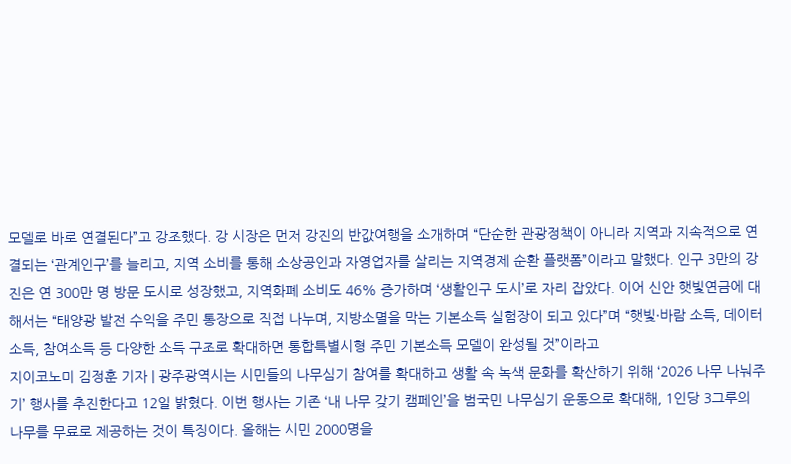모델로 바로 연결된다”고 강조했다. 강 시장은 먼저 강진의 반값여행을 소개하며 “단순한 관광정책이 아니라 지역과 지속적으로 연결되는 ‘관계인구’를 늘리고, 지역 소비를 통해 소상공인과 자영업자를 살리는 지역경제 순환 플랫폼”이라고 말했다. 인구 3만의 강진은 연 300만 명 방문 도시로 성장했고, 지역화폐 소비도 46% 증가하며 ‘생활인구 도시’로 자리 잡았다. 이어 신안 햇빛연금에 대해서는 “태양광 발전 수익을 주민 통장으로 직접 나누며, 지방소멸을 막는 기본소득 실험장이 되고 있다”며 “햇빛·바람 소득, 데이터 소득, 참여소득 등 다양한 소득 구조로 확대하면 통합특별시형 주민 기본소득 모델이 완성될 것”이라고
지이코노미 김정훈 기자 | 광주광역시는 시민들의 나무심기 참여를 확대하고 생활 속 녹색 문화를 확산하기 위해 ‘2026 나무 나눠주기’ 행사를 추진한다고 12일 밝혔다. 이번 행사는 기존 ‘내 나무 갖기 캠페인’을 범국민 나무심기 운동으로 확대해, 1인당 3그루의 나무를 무료로 제공하는 것이 특징이다. 올해는 시민 2000명을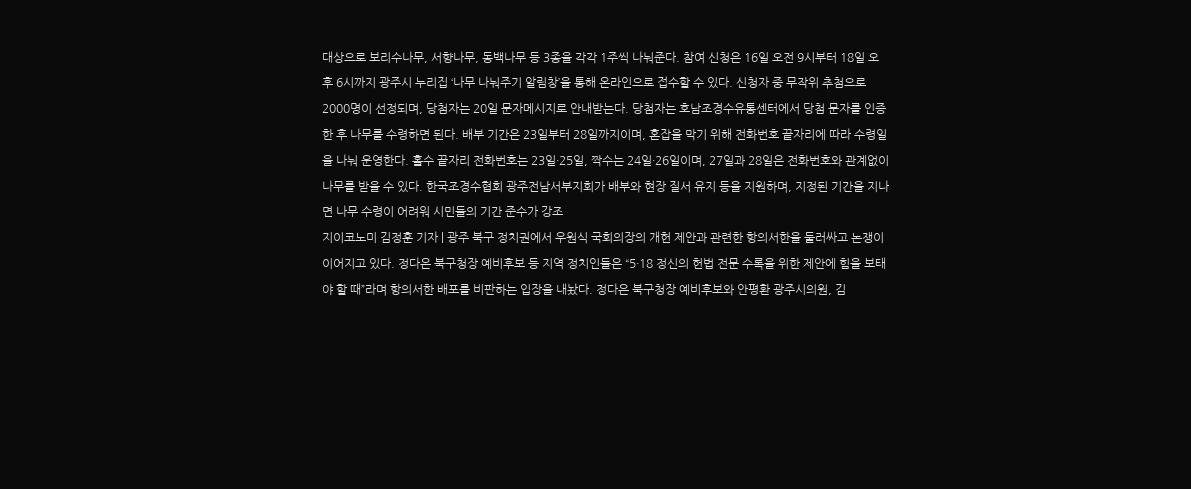대상으로 보리수나무, 서향나무, 동백나무 등 3종을 각각 1주씩 나눠준다. 참여 신청은 16일 오전 9시부터 18일 오후 6시까지 광주시 누리집 ‘나무 나눠주기 알림창’을 통해 온라인으로 접수할 수 있다. 신청자 중 무작위 추첨으로 2000명이 선정되며, 당첨자는 20일 문자메시지로 안내받는다. 당첨자는 호남조경수유통센터에서 당첨 문자를 인증한 후 나무를 수령하면 된다. 배부 기간은 23일부터 28일까지이며, 혼잡을 막기 위해 전화번호 끝자리에 따라 수령일을 나눠 운영한다. 홀수 끝자리 전화번호는 23일·25일, 짝수는 24일·26일이며, 27일과 28일은 전화번호와 관계없이 나무를 받을 수 있다. 한국조경수협회 광주전남서부지회가 배부와 현장 질서 유지 등을 지원하며, 지정된 기간을 지나면 나무 수령이 어려워 시민들의 기간 준수가 강조
지이코노미 김정훈 기자 | 광주 북구 정치권에서 우원식 국회의장의 개헌 제안과 관련한 항의서한을 둘러싸고 논쟁이 이어지고 있다. 정다은 북구청장 예비후보 등 지역 정치인들은 “5·18 정신의 헌법 전문 수록을 위한 제안에 힘을 보태야 할 때”라며 항의서한 배포를 비판하는 입장을 내놨다. 정다은 북구청장 예비후보와 안평환 광주시의원, 김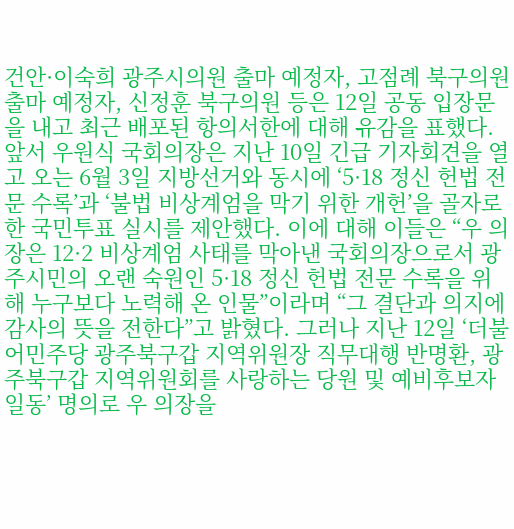건안·이숙희 광주시의원 출마 예정자, 고점례 북구의원 출마 예정자, 신정훈 북구의원 등은 12일 공동 입장문을 내고 최근 배포된 항의서한에 대해 유감을 표했다. 앞서 우원식 국회의장은 지난 10일 긴급 기자회견을 열고 오는 6월 3일 지방선거와 동시에 ‘5·18 정신 헌법 전문 수록’과 ‘불법 비상계엄을 막기 위한 개헌’을 골자로 한 국민투표 실시를 제안했다. 이에 대해 이들은 “우 의장은 12·2 비상계엄 사태를 막아낸 국회의장으로서 광주시민의 오랜 숙원인 5·18 정신 헌법 전문 수록을 위해 누구보다 노력해 온 인물”이라며 “그 결단과 의지에 감사의 뜻을 전한다”고 밝혔다. 그러나 지난 12일 ‘더불어민주당 광주북구갑 지역위원장 직무대행 반명환, 광주북구갑 지역위원회를 사랑하는 당원 및 예비후보자 일동’ 명의로 우 의장을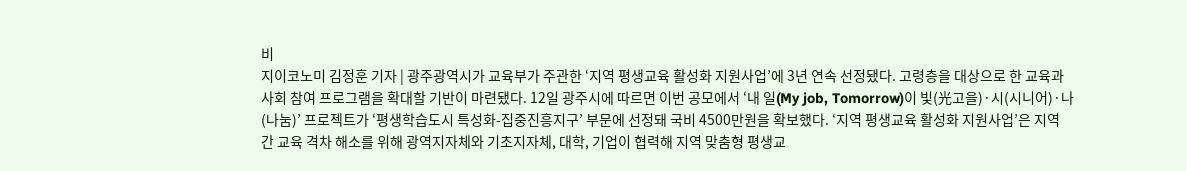비
지이코노미 김정훈 기자 | 광주광역시가 교육부가 주관한 ‘지역 평생교육 활성화 지원사업’에 3년 연속 선정됐다. 고령층을 대상으로 한 교육과 사회 참여 프로그램을 확대할 기반이 마련됐다. 12일 광주시에 따르면 이번 공모에서 ‘내 일(My job, Tomorrow)이 빛(光고을)·시(시니어)·나(나눔)’ 프로젝트가 ‘평생학습도시 특성화-집중진흥지구’ 부문에 선정돼 국비 4500만원을 확보했다. ‘지역 평생교육 활성화 지원사업’은 지역 간 교육 격차 해소를 위해 광역지자체와 기초지자체, 대학, 기업이 협력해 지역 맞춤형 평생교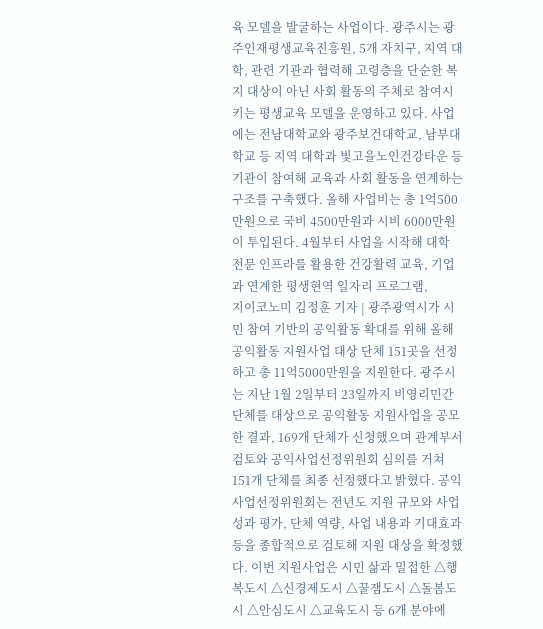육 모델을 발굴하는 사업이다. 광주시는 광주인재평생교육진흥원, 5개 자치구, 지역 대학, 관련 기관과 협력해 고령층을 단순한 복지 대상이 아닌 사회 활동의 주체로 참여시키는 평생교육 모델을 운영하고 있다. 사업에는 전남대학교와 광주보건대학교, 남부대학교 등 지역 대학과 빛고을노인건강타운 등 기관이 참여해 교육과 사회 활동을 연계하는 구조를 구축했다. 올해 사업비는 총 1억500만원으로 국비 4500만원과 시비 6000만원이 투입된다. 4월부터 사업을 시작해 대학 전문 인프라를 활용한 건강활력 교육, 기업과 연계한 평생현역 일자리 프로그램,
지이코노미 김정훈 기자 | 광주광역시가 시민 참여 기반의 공익활동 확대를 위해 올해 공익활동 지원사업 대상 단체 151곳을 선정하고 총 11억5000만원을 지원한다. 광주시는 지난 1월 2일부터 23일까지 비영리민간단체를 대상으로 공익활동 지원사업을 공모한 결과, 169개 단체가 신청했으며 관계부서 검토와 공익사업선정위원회 심의를 거쳐 151개 단체를 최종 선정했다고 밝혔다. 공익사업선정위원회는 전년도 지원 규모와 사업 성과 평가, 단체 역량, 사업 내용과 기대효과 등을 종합적으로 검토해 지원 대상을 확정했다. 이번 지원사업은 시민 삶과 밀접한 △행복도시 △신경제도시 △꿀잼도시 △돌봄도시 △안심도시 △교육도시 등 6개 분야에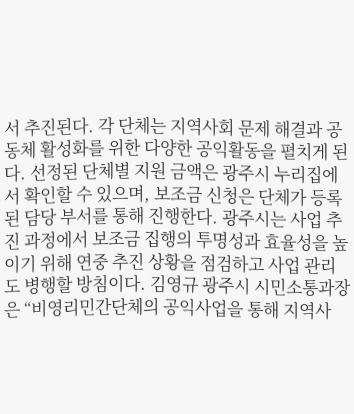서 추진된다. 각 단체는 지역사회 문제 해결과 공동체 활성화를 위한 다양한 공익활동을 펼치게 된다. 선정된 단체별 지원 금액은 광주시 누리집에서 확인할 수 있으며, 보조금 신청은 단체가 등록된 담당 부서를 통해 진행한다. 광주시는 사업 추진 과정에서 보조금 집행의 투명성과 효율성을 높이기 위해 연중 추진 상황을 점검하고 사업 관리도 병행할 방침이다. 김영규 광주시 시민소통과장은 “비영리민간단체의 공익사업을 통해 지역사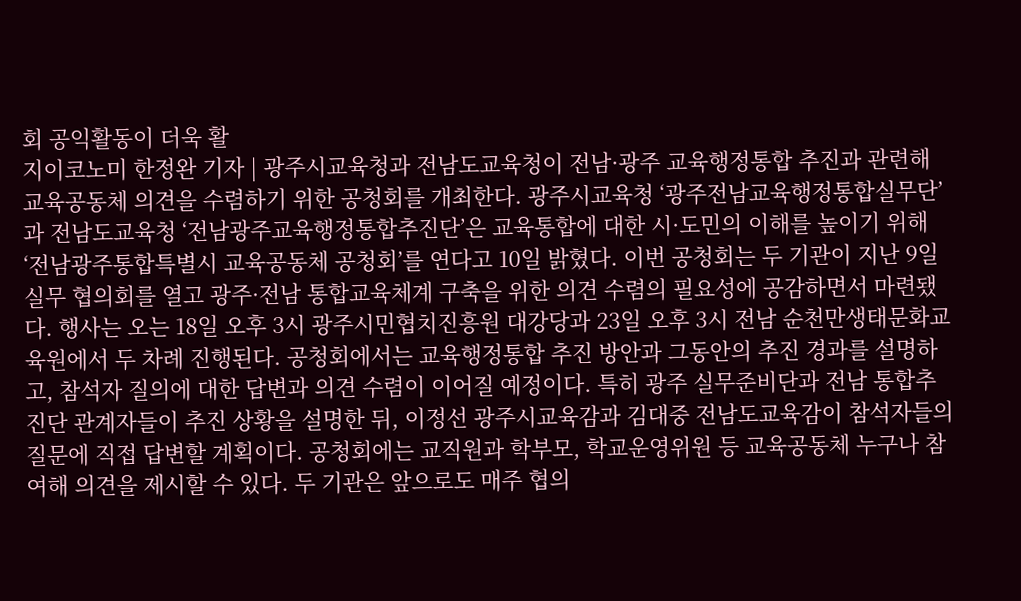회 공익활동이 더욱 활
지이코노미 한정완 기자 | 광주시교육청과 전남도교육청이 전남·광주 교육행정통합 추진과 관련해 교육공동체 의견을 수렴하기 위한 공청회를 개최한다. 광주시교육청 ‘광주전남교육행정통합실무단’과 전남도교육청 ‘전남광주교육행정통합추진단’은 교육통합에 대한 시·도민의 이해를 높이기 위해 ‘전남광주통합특별시 교육공동체 공청회’를 연다고 10일 밝혔다. 이번 공청회는 두 기관이 지난 9일 실무 협의회를 열고 광주·전남 통합교육체계 구축을 위한 의견 수렴의 필요성에 공감하면서 마련됐다. 행사는 오는 18일 오후 3시 광주시민협치진흥원 대강당과 23일 오후 3시 전남 순천만생태문화교육원에서 두 차례 진행된다. 공청회에서는 교육행정통합 추진 방안과 그동안의 추진 경과를 설명하고, 참석자 질의에 대한 답변과 의견 수렴이 이어질 예정이다. 특히 광주 실무준비단과 전남 통합추진단 관계자들이 추진 상황을 설명한 뒤, 이정선 광주시교육감과 김대중 전남도교육감이 참석자들의 질문에 직접 답변할 계획이다. 공청회에는 교직원과 학부모, 학교운영위원 등 교육공동체 누구나 참여해 의견을 제시할 수 있다. 두 기관은 앞으로도 매주 협의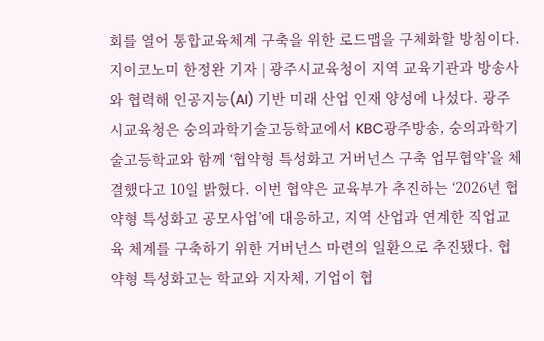회를 열어 통합교육체계 구축을 위한 로드맵을 구체화할 방침이다.
지이코노미 한정완 기자 | 광주시교육청이 지역 교육기관과 방송사와 협력해 인공지능(AI) 기반 미래 산업 인재 양성에 나섰다. 광주시교육청은 숭의과학기술고등학교에서 KBC광주방송, 숭의과학기술고등학교와 함께 ‘협약형 특성화고 거버넌스 구축 업무협약’을 체결했다고 10일 밝혔다. 이번 협약은 교육부가 추진하는 ‘2026년 협약형 특성화고 공모사업’에 대응하고, 지역 산업과 연계한 직업교육 체계를 구축하기 위한 거버넌스 마련의 일환으로 추진됐다. 협약형 특성화고는 학교와 지자체, 기업이 협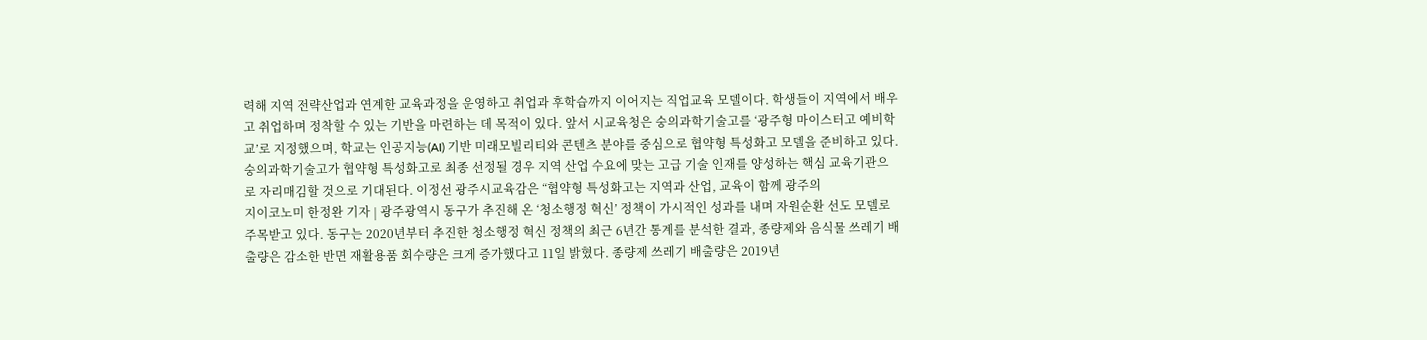력해 지역 전략산업과 연계한 교육과정을 운영하고 취업과 후학습까지 이어지는 직업교육 모델이다. 학생들이 지역에서 배우고 취업하며 정착할 수 있는 기반을 마련하는 데 목적이 있다. 앞서 시교육청은 숭의과학기술고를 ‘광주형 마이스터고 예비학교’로 지정했으며, 학교는 인공지능(AI) 기반 미래모빌리티와 콘텐츠 분야를 중심으로 협약형 특성화고 모델을 준비하고 있다. 숭의과학기술고가 협약형 특성화고로 최종 선정될 경우 지역 산업 수요에 맞는 고급 기술 인재를 양성하는 핵심 교육기관으로 자리매김할 것으로 기대된다. 이정선 광주시교육감은 “협약형 특성화고는 지역과 산업, 교육이 함께 광주의
지이코노미 한정완 기자 | 광주광역시 동구가 추진해 온 ‘청소행정 혁신’ 정책이 가시적인 성과를 내며 자원순환 선도 모델로 주목받고 있다. 동구는 2020년부터 추진한 청소행정 혁신 정책의 최근 6년간 통계를 분석한 결과, 종량제와 음식물 쓰레기 배출량은 감소한 반면 재활용품 회수량은 크게 증가했다고 11일 밝혔다. 종량제 쓰레기 배출량은 2019년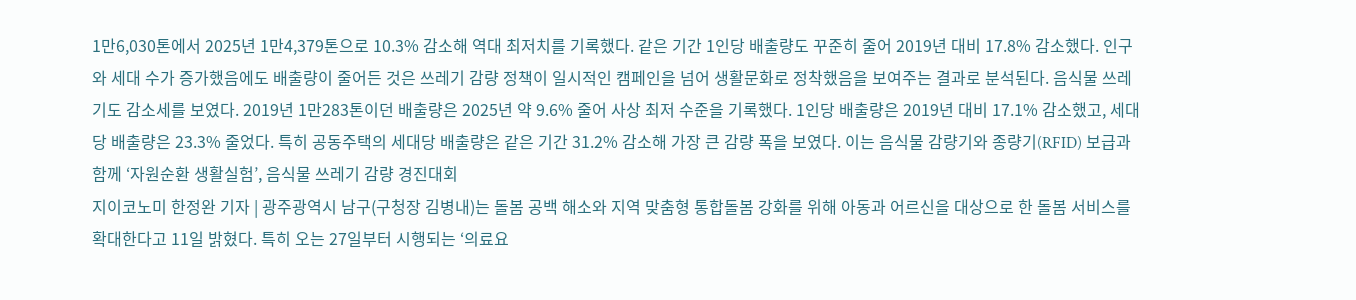1만6,030톤에서 2025년 1만4,379톤으로 10.3% 감소해 역대 최저치를 기록했다. 같은 기간 1인당 배출량도 꾸준히 줄어 2019년 대비 17.8% 감소했다. 인구와 세대 수가 증가했음에도 배출량이 줄어든 것은 쓰레기 감량 정책이 일시적인 캠페인을 넘어 생활문화로 정착했음을 보여주는 결과로 분석된다. 음식물 쓰레기도 감소세를 보였다. 2019년 1만283톤이던 배출량은 2025년 약 9.6% 줄어 사상 최저 수준을 기록했다. 1인당 배출량은 2019년 대비 17.1% 감소했고, 세대당 배출량은 23.3% 줄었다. 특히 공동주택의 세대당 배출량은 같은 기간 31.2% 감소해 가장 큰 감량 폭을 보였다. 이는 음식물 감량기와 종량기(RFID) 보급과 함께 ‘자원순환 생활실험’, 음식물 쓰레기 감량 경진대회
지이코노미 한정완 기자 | 광주광역시 남구(구청장 김병내)는 돌봄 공백 해소와 지역 맞춤형 통합돌봄 강화를 위해 아동과 어르신을 대상으로 한 돌봄 서비스를 확대한다고 11일 밝혔다. 특히 오는 27일부터 시행되는 ‘의료요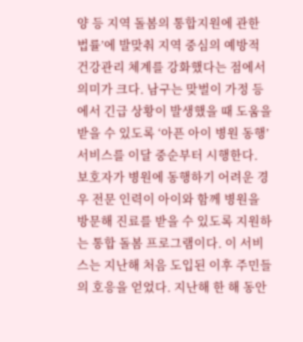양 등 지역 돌봄의 통합지원에 관한 법률’에 발맞춰 지역 중심의 예방적 건강관리 체계를 강화했다는 점에서 의미가 크다. 남구는 맞벌이 가정 등에서 긴급 상황이 발생했을 때 도움을 받을 수 있도록 ‘아픈 아이 병원 동행’ 서비스를 이달 중순부터 시행한다. 보호자가 병원에 동행하기 어려운 경우 전문 인력이 아이와 함께 병원을 방문해 진료를 받을 수 있도록 지원하는 통합 돌봄 프로그램이다. 이 서비스는 지난해 처음 도입된 이후 주민들의 호응을 얻었다. 지난해 한 해 동안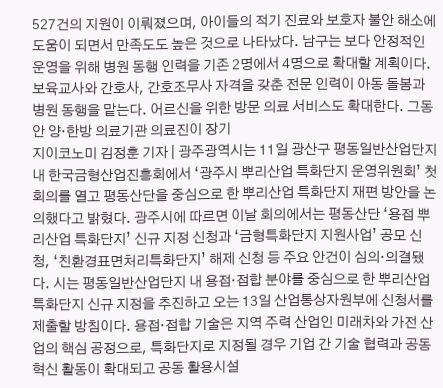527건의 지원이 이뤄졌으며, 아이들의 적기 진료와 보호자 불안 해소에 도움이 되면서 만족도도 높은 것으로 나타났다. 남구는 보다 안정적인 운영을 위해 병원 동행 인력을 기존 2명에서 4명으로 확대할 계획이다. 보육교사와 간호사, 간호조무사 자격을 갖춘 전문 인력이 아동 돌봄과 병원 동행을 맡는다. 어르신을 위한 방문 의료 서비스도 확대한다. 그동안 양‧한방 의료기관 의료진이 장기
지이코노미 김정훈 기자 | 광주광역시는 11일 광산구 평동일반산업단지 내 한국금형산업진흥회에서 ‘광주시 뿌리산업 특화단지 운영위원회’ 첫 회의를 열고 평동산단을 중심으로 한 뿌리산업 특화단지 재편 방안을 논의했다고 밝혔다. 광주시에 따르면 이날 회의에서는 평동산단 ‘용접 뿌리산업 특화단지’ 신규 지정 신청과 ‘금형특화단지 지원사업’ 공모 신청, ‘친환경표면처리특화단지’ 해제 신청 등 주요 안건이 심의·의결됐다. 시는 평동일반산업단지 내 용접·접합 분야를 중심으로 한 뿌리산업 특화단지 신규 지정을 추진하고 오는 13일 산업통상자원부에 신청서를 제출할 방침이다. 용접·접합 기술은 지역 주력 산업인 미래차와 가전 산업의 핵심 공정으로, 특화단지로 지정될 경우 기업 간 기술 협력과 공동 혁신 활동이 확대되고 공동 활용시설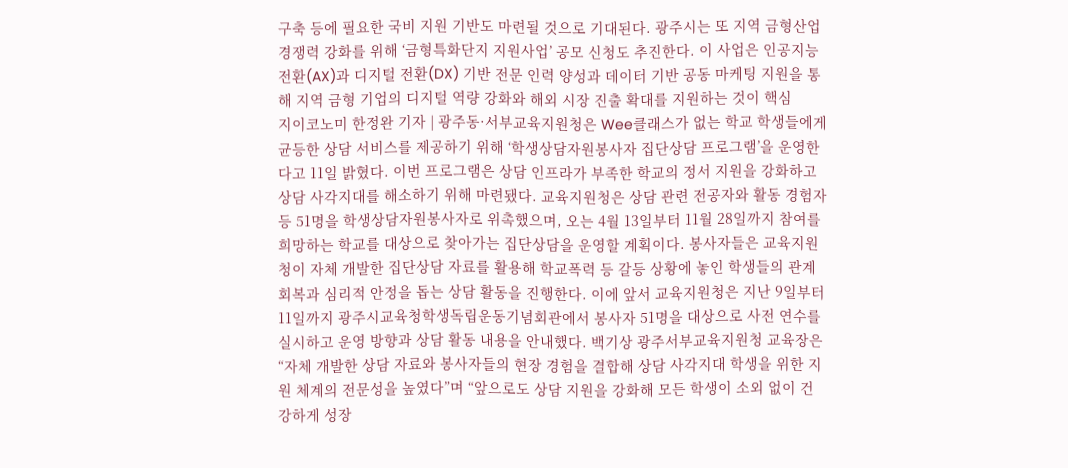구축 등에 필요한 국비 지원 기반도 마련될 것으로 기대된다. 광주시는 또 지역 금형산업 경쟁력 강화를 위해 ‘금형특화단지 지원사업’ 공모 신청도 추진한다. 이 사업은 인공지능 전환(AX)과 디지털 전환(DX) 기반 전문 인력 양성과 데이터 기반 공동 마케팅 지원을 통해 지역 금형 기업의 디지털 역량 강화와 해외 시장 진출 확대를 지원하는 것이 핵심
지이코노미 한정완 기자 | 광주동·서부교육지원청은 Wee클래스가 없는 학교 학생들에게 균등한 상담 서비스를 제공하기 위해 ‘학생상담자원봉사자 집단상담 프로그램’을 운영한다고 11일 밝혔다. 이번 프로그램은 상담 인프라가 부족한 학교의 정서 지원을 강화하고 상담 사각지대를 해소하기 위해 마련됐다. 교육지원청은 상담 관련 전공자와 활동 경험자 등 51명을 학생상담자원봉사자로 위촉했으며, 오는 4월 13일부터 11월 28일까지 참여를 희망하는 학교를 대상으로 찾아가는 집단상담을 운영할 계획이다. 봉사자들은 교육지원청이 자체 개발한 집단상담 자료를 활용해 학교폭력 등 갈등 상황에 놓인 학생들의 관계 회복과 심리적 안정을 돕는 상담 활동을 진행한다. 이에 앞서 교육지원청은 지난 9일부터 11일까지 광주시교육청학생독립운동기념회관에서 봉사자 51명을 대상으로 사전 연수를 실시하고 운영 방향과 상담 활동 내용을 안내했다. 백기상 광주서부교육지원청 교육장은 “자체 개발한 상담 자료와 봉사자들의 현장 경험을 결합해 상담 사각지대 학생을 위한 지원 체계의 전문성을 높였다”며 “앞으로도 상담 지원을 강화해 모든 학생이 소외 없이 건강하게 성장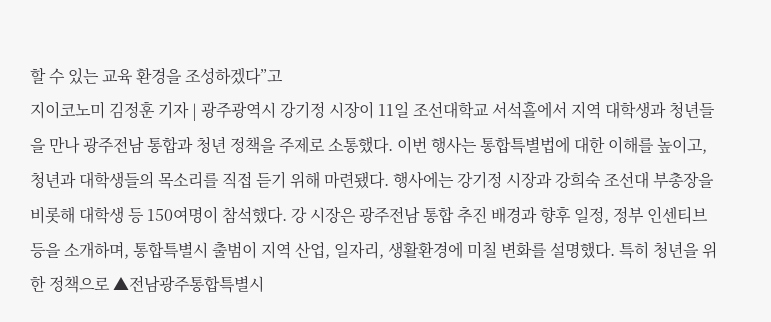할 수 있는 교육 환경을 조성하겠다”고
지이코노미 김정훈 기자 | 광주광역시 강기정 시장이 11일 조선대학교 서석홀에서 지역 대학생과 청년들을 만나 광주전남 통합과 청년 정책을 주제로 소통했다. 이번 행사는 통합특별법에 대한 이해를 높이고, 청년과 대학생들의 목소리를 직접 듣기 위해 마련됐다. 행사에는 강기정 시장과 강희숙 조선대 부총장을 비롯해 대학생 등 150여명이 참석했다. 강 시장은 광주전남 통합 추진 배경과 향후 일정, 정부 인센티브 등을 소개하며, 통합특별시 출범이 지역 산업, 일자리, 생활환경에 미칠 변화를 설명했다. 특히 청년을 위한 정책으로 ▲전남광주통합특별시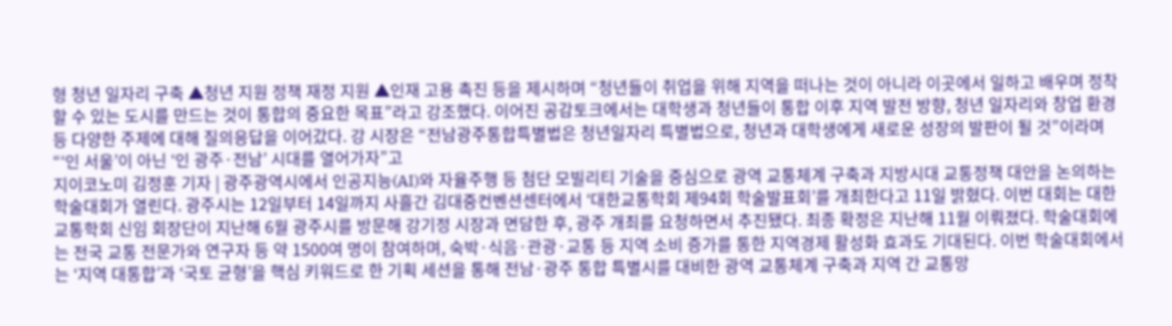형 청년 일자리 구축 ▲청년 지원 정책 재정 지원 ▲인재 고용 촉진 등을 제시하며 “청년들이 취업을 위해 지역을 떠나는 것이 아니라 이곳에서 일하고 배우며 정착할 수 있는 도시를 만드는 것이 통합의 중요한 목표”라고 강조했다. 이어진 공감토크에서는 대학생과 청년들이 통합 이후 지역 발전 방향, 청년 일자리와 창업 환경 등 다양한 주제에 대해 질의응답을 이어갔다. 강 시장은 “전남광주통합특별법은 청년일자리 특별법으로, 청년과 대학생에게 새로운 성장의 발판이 될 것”이라며 “‘인 서울’이 아닌 ‘인 광주·전남’ 시대를 열어가자”고
지이코노미 김정훈 기자 | 광주광역시에서 인공지능(AI)와 자율주행 등 첨단 모빌리티 기술을 중심으로 광역 교통체계 구축과 지방시대 교통정책 대안을 논의하는 학술대회가 열린다. 광주시는 12일부터 14일까지 사흘간 김대중컨벤션센터에서 ‘대한교통학회 제94회 학술발표회’를 개최한다고 11일 밝혔다. 이번 대회는 대한교통학회 신임 회장단이 지난해 6월 광주시를 방문해 강기정 시장과 면담한 후, 광주 개최를 요청하면서 추진됐다. 최종 확정은 지난해 11월 이뤄졌다. 학술대회에는 전국 교통 전문가와 연구자 등 약 1500여 명이 참여하며, 숙박·식음·관광·교통 등 지역 소비 증가를 통한 지역경제 활성화 효과도 기대된다. 이번 학술대회에서는 ‘지역 대통합’과 ‘국토 균형’을 핵심 키워드로 한 기획 세션을 통해 전남·광주 통합 특별시를 대비한 광역 교통체계 구축과 지역 간 교통망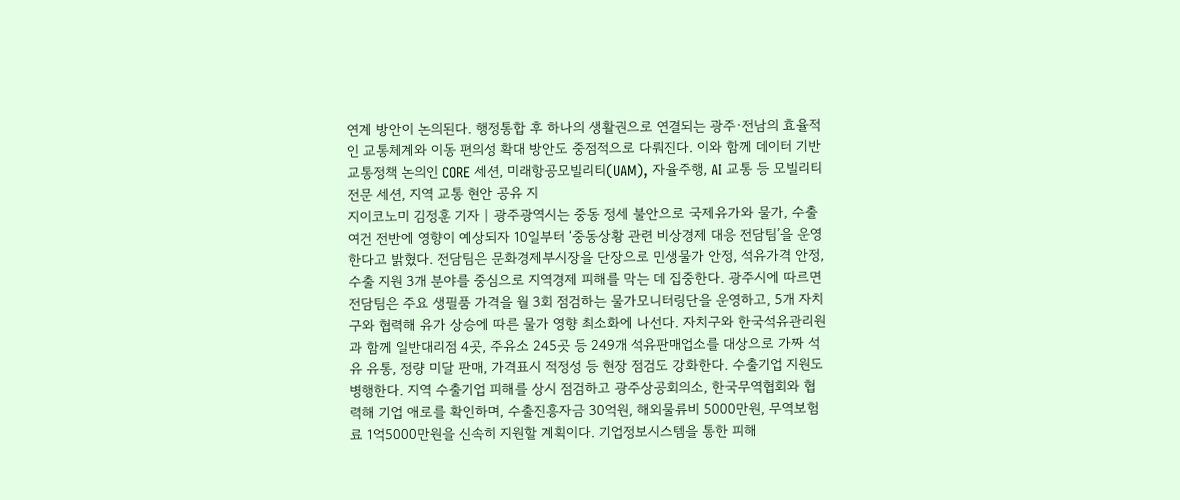연계 방안이 논의된다. 행정통합 후 하나의 생활권으로 연결되는 광주·전남의 효율적인 교통체계와 이동 편의성 확대 방안도 중점적으로 다뤄진다. 이와 함께 데이터 기반 교통정책 논의인 CORE 세션, 미래항공모빌리티(UAM), 자율주행, AI 교통 등 모빌리티 전문 세션, 지역 교통 현안 공유 지
지이코노미 김정훈 기자 | 광주광역시는 중동 정세 불안으로 국제유가와 물가, 수출 여건 전반에 영향이 예상되자 10일부터 ‘중동상황 관련 비상경제 대응 전담팀’을 운영한다고 밝혔다. 전담팀은 문화경제부시장을 단장으로 민생물가 안정, 석유가격 안정, 수출 지원 3개 분야를 중심으로 지역경제 피해를 막는 데 집중한다. 광주시에 따르면 전담팀은 주요 생필품 가격을 월 3회 점검하는 물가모니터링단을 운영하고, 5개 자치구와 협력해 유가 상승에 따른 물가 영향 최소화에 나선다. 자치구와 한국석유관리원과 함께 일반대리점 4곳, 주유소 245곳 등 249개 석유판매업소를 대상으로 가짜 석유 유통, 정량 미달 판매, 가격표시 적정성 등 현장 점검도 강화한다. 수출기업 지원도 병행한다. 지역 수출기업 피해를 상시 점검하고 광주상공회의소, 한국무역협회와 협력해 기업 애로를 확인하며, 수출진흥자금 30억원, 해외물류비 5000만원, 무역보험료 1억5000만원을 신속히 지원할 계획이다. 기업정보시스템을 통한 피해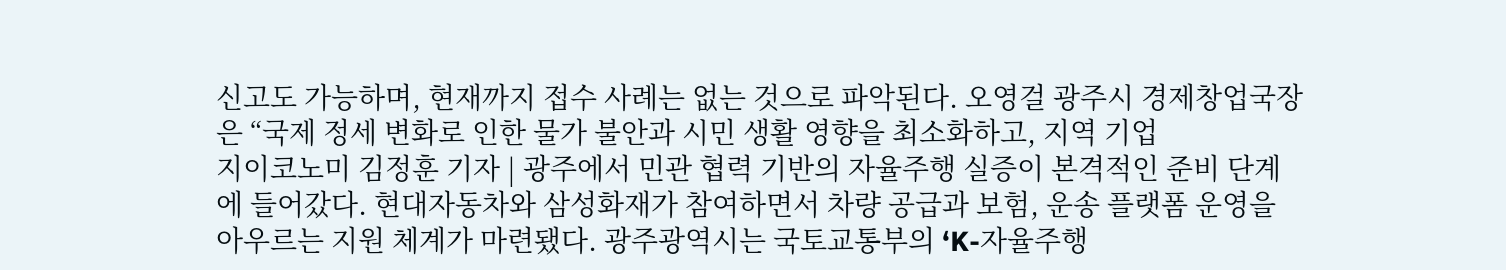신고도 가능하며, 현재까지 접수 사례는 없는 것으로 파악된다. 오영걸 광주시 경제창업국장은 “국제 정세 변화로 인한 물가 불안과 시민 생활 영향을 최소화하고, 지역 기업
지이코노미 김정훈 기자 | 광주에서 민관 협력 기반의 자율주행 실증이 본격적인 준비 단계에 들어갔다. 현대자동차와 삼성화재가 참여하면서 차량 공급과 보험, 운송 플랫폼 운영을 아우르는 지원 체계가 마련됐다. 광주광역시는 국토교통부의 ‘K-자율주행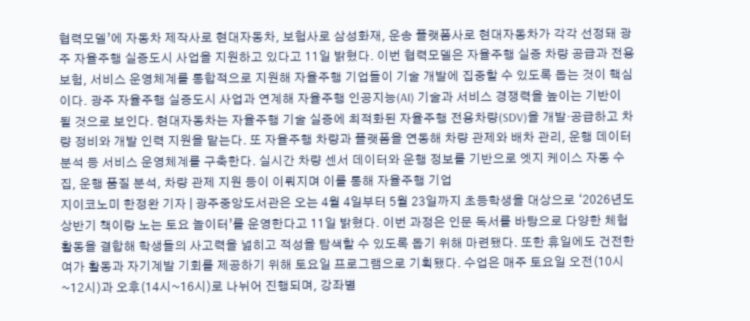협력모델’에 자동차 제작사로 현대자동차, 보험사로 삼성화재, 운송 플랫폼사로 현대자동차가 각각 선정돼 광주 자율주행 실증도시 사업을 지원하고 있다고 11일 밝혔다. 이번 협력모델은 자율주행 실증 차량 공급과 전용 보험, 서비스 운영체계를 통합적으로 지원해 자율주행 기업들이 기술 개발에 집중할 수 있도록 돕는 것이 핵심이다. 광주 자율주행 실증도시 사업과 연계해 자율주행 인공지능(AI) 기술과 서비스 경쟁력을 높이는 기반이 될 것으로 보인다. 현대자동차는 자율주행 기술 실증에 최적화된 자율주행 전용차량(SDV)을 개발·공급하고 차량 정비와 개발 인력 지원을 맡는다. 또 자율주행 차량과 플랫폼을 연동해 차량 관제와 배차 관리, 운행 데이터 분석 등 서비스 운영체계를 구축한다. 실시간 차량 센서 데이터와 운행 정보를 기반으로 엣지 케이스 자동 수집, 운행 품질 분석, 차량 관제 지원 등이 이뤄지며 이를 통해 자율주행 기업
지이코노미 한정완 기자 | 광주중앙도서관은 오는 4월 4일부터 5월 23일까지 초등학생을 대상으로 ‘2026년도 상반기 책이랑 노는 토요 놀이터’를 운영한다고 11일 밝혔다. 이번 과정은 인문 독서를 바탕으로 다양한 체험 활동을 결합해 학생들의 사고력을 넓히고 적성을 탐색할 수 있도록 돕기 위해 마련됐다. 또한 휴일에도 건전한 여가 활동과 자기계발 기회를 제공하기 위해 토요일 프로그램으로 기획됐다. 수업은 매주 토요일 오전(10시~12시)과 오후(14시~16시)로 나뉘어 진행되며, 강좌별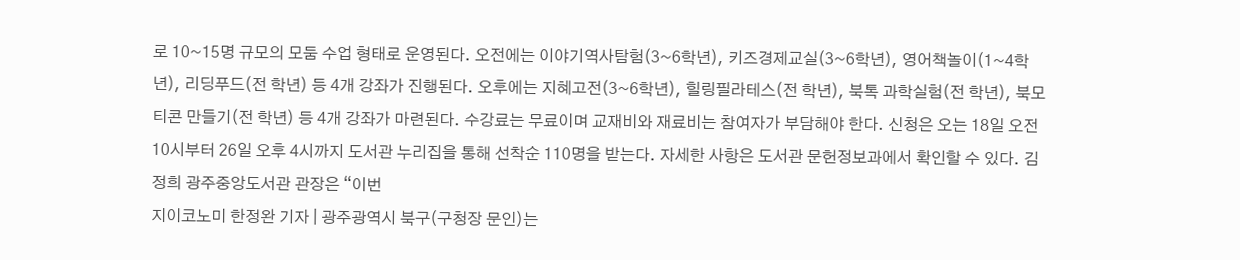로 10~15명 규모의 모둠 수업 형태로 운영된다. 오전에는 이야기역사탐험(3~6학년), 키즈경제교실(3~6학년), 영어책놀이(1~4학년), 리딩푸드(전 학년) 등 4개 강좌가 진행된다. 오후에는 지혜고전(3~6학년), 힐링필라테스(전 학년), 북톡 과학실험(전 학년), 북모티콘 만들기(전 학년) 등 4개 강좌가 마련된다. 수강료는 무료이며 교재비와 재료비는 참여자가 부담해야 한다. 신청은 오는 18일 오전 10시부터 26일 오후 4시까지 도서관 누리집을 통해 선착순 110명을 받는다. 자세한 사항은 도서관 문헌정보과에서 확인할 수 있다. 김정희 광주중앙도서관 관장은 “이번
지이코노미 한정완 기자 | 광주광역시 북구(구청장 문인)는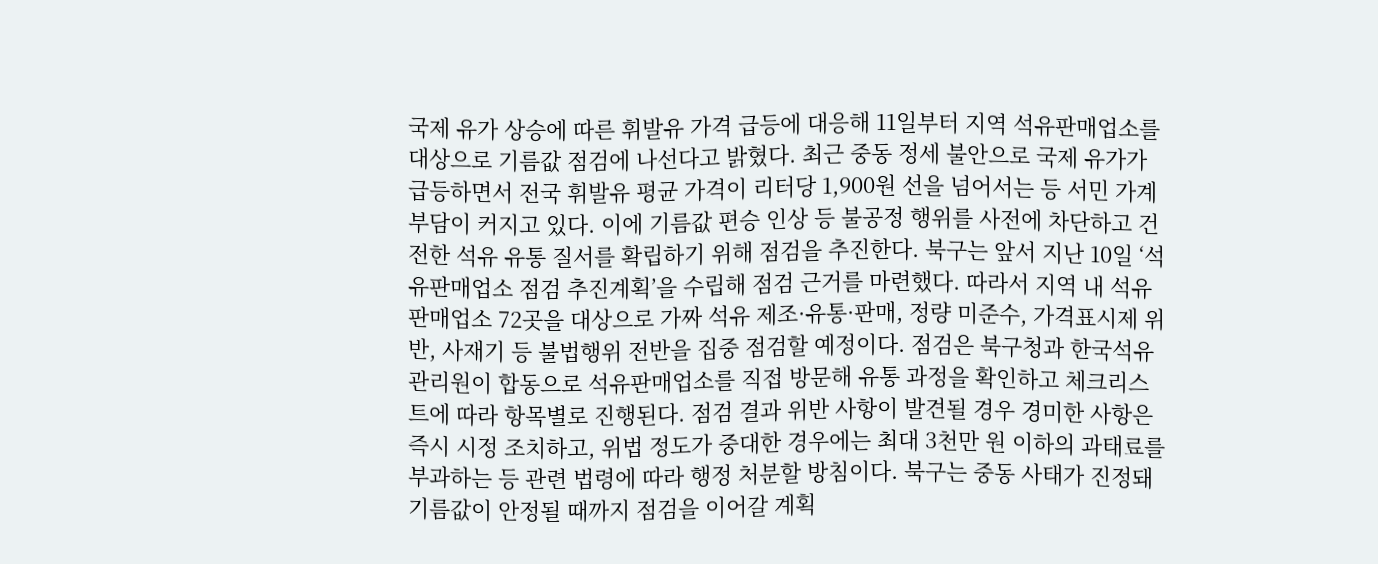국제 유가 상승에 따른 휘발유 가격 급등에 대응해 11일부터 지역 석유판매업소를 대상으로 기름값 점검에 나선다고 밝혔다. 최근 중동 정세 불안으로 국제 유가가 급등하면서 전국 휘발유 평균 가격이 리터당 1,900원 선을 넘어서는 등 서민 가계 부담이 커지고 있다. 이에 기름값 편승 인상 등 불공정 행위를 사전에 차단하고 건전한 석유 유통 질서를 확립하기 위해 점검을 추진한다. 북구는 앞서 지난 10일 ‘석유판매업소 점검 추진계획’을 수립해 점검 근거를 마련했다. 따라서 지역 내 석유판매업소 72곳을 대상으로 가짜 석유 제조·유통·판매, 정량 미준수, 가격표시제 위반, 사재기 등 불법행위 전반을 집중 점검할 예정이다. 점검은 북구청과 한국석유관리원이 합동으로 석유판매업소를 직접 방문해 유통 과정을 확인하고 체크리스트에 따라 항목별로 진행된다. 점검 결과 위반 사항이 발견될 경우 경미한 사항은 즉시 시정 조치하고, 위법 정도가 중대한 경우에는 최대 3천만 원 이하의 과태료를 부과하는 등 관련 법령에 따라 행정 처분할 방침이다. 북구는 중동 사태가 진정돼 기름값이 안정될 때까지 점검을 이어갈 계획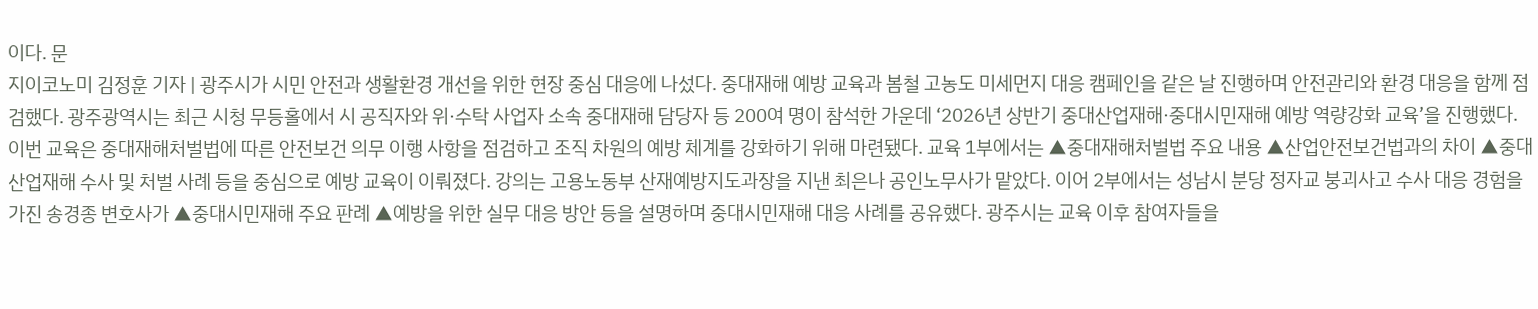이다. 문
지이코노미 김정훈 기자 | 광주시가 시민 안전과 생활환경 개선을 위한 현장 중심 대응에 나섰다. 중대재해 예방 교육과 봄철 고농도 미세먼지 대응 캠페인을 같은 날 진행하며 안전관리와 환경 대응을 함께 점검했다. 광주광역시는 최근 시청 무등홀에서 시 공직자와 위·수탁 사업자 소속 중대재해 담당자 등 200여 명이 참석한 가운데 ‘2026년 상반기 중대산업재해·중대시민재해 예방 역량강화 교육’을 진행했다. 이번 교육은 중대재해처벌법에 따른 안전보건 의무 이행 사항을 점검하고 조직 차원의 예방 체계를 강화하기 위해 마련됐다. 교육 1부에서는 ▲중대재해처벌법 주요 내용 ▲산업안전보건법과의 차이 ▲중대산업재해 수사 및 처벌 사례 등을 중심으로 예방 교육이 이뤄졌다. 강의는 고용노동부 산재예방지도과장을 지낸 최은나 공인노무사가 맡았다. 이어 2부에서는 성남시 분당 정자교 붕괴사고 수사 대응 경험을 가진 송경종 변호사가 ▲중대시민재해 주요 판례 ▲예방을 위한 실무 대응 방안 등을 설명하며 중대시민재해 대응 사례를 공유했다. 광주시는 교육 이후 참여자들을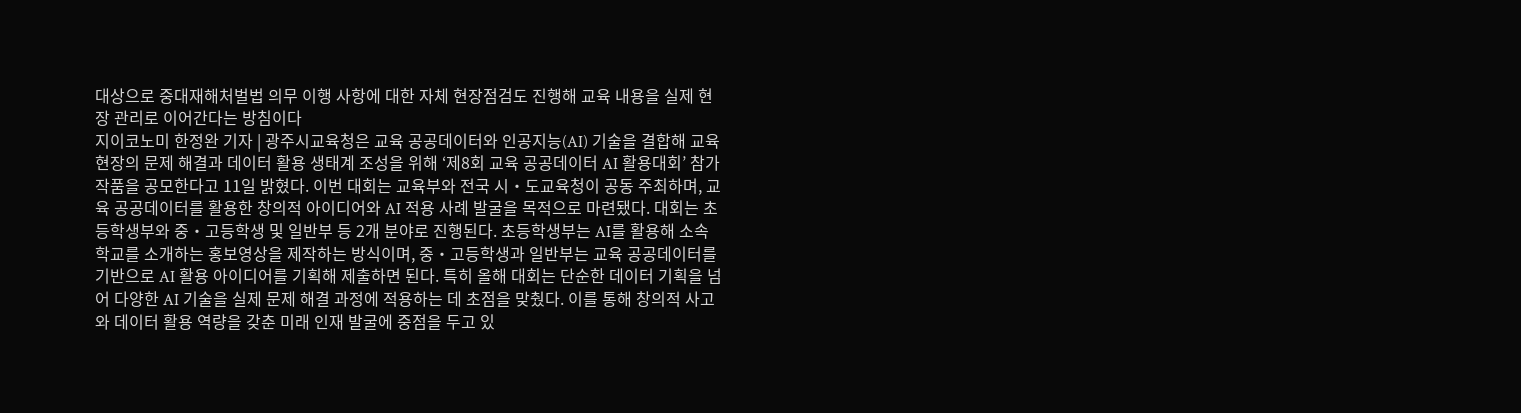대상으로 중대재해처벌법 의무 이행 사항에 대한 자체 현장점검도 진행해 교육 내용을 실제 현장 관리로 이어간다는 방침이다
지이코노미 한정완 기자 | 광주시교육청은 교육 공공데이터와 인공지능(AI) 기술을 결합해 교육 현장의 문제 해결과 데이터 활용 생태계 조성을 위해 ‘제8회 교육 공공데이터 AI 활용대회’ 참가 작품을 공모한다고 11일 밝혔다. 이번 대회는 교육부와 전국 시‧도교육청이 공동 주최하며, 교육 공공데이터를 활용한 창의적 아이디어와 AI 적용 사례 발굴을 목적으로 마련됐다. 대회는 초등학생부와 중‧고등학생 및 일반부 등 2개 분야로 진행된다. 초등학생부는 AI를 활용해 소속 학교를 소개하는 홍보영상을 제작하는 방식이며, 중‧고등학생과 일반부는 교육 공공데이터를 기반으로 AI 활용 아이디어를 기획해 제출하면 된다. 특히 올해 대회는 단순한 데이터 기획을 넘어 다양한 AI 기술을 실제 문제 해결 과정에 적용하는 데 초점을 맞췄다. 이를 통해 창의적 사고와 데이터 활용 역량을 갖춘 미래 인재 발굴에 중점을 두고 있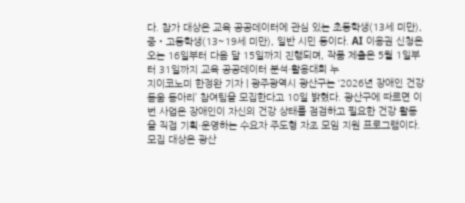다. 참가 대상은 교육 공공데이터에 관심 있는 초등학생(13세 미만), 중‧고등학생(13~19세 미만), 일반 시민 등이다. AI 이용권 신청은 오는 16일부터 다음 달 15일까지 진행되며, 작품 제출은 5월 1일부터 31일까지 교육 공공데이터 분석·활용대회 누
지이코노미 한정완 기자 | 광주광역시 광산구는 ‘2026년 장애인 건강돋움 동아리’ 참여팀을 모집한다고 10일 밝혔다. 광산구에 따르면 이번 사업은 장애인이 자신의 건강 상태를 점검하고 필요한 건강 활동을 직접 기획·운영하는 수요자 주도형 자조 모임 지원 프로그램이다. 모집 대상은 광산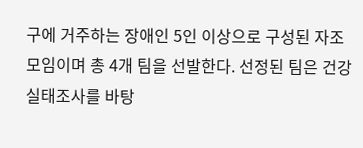구에 거주하는 장애인 5인 이상으로 구성된 자조 모임이며 총 4개 팀을 선발한다. 선정된 팀은 건강 실태조사를 바탕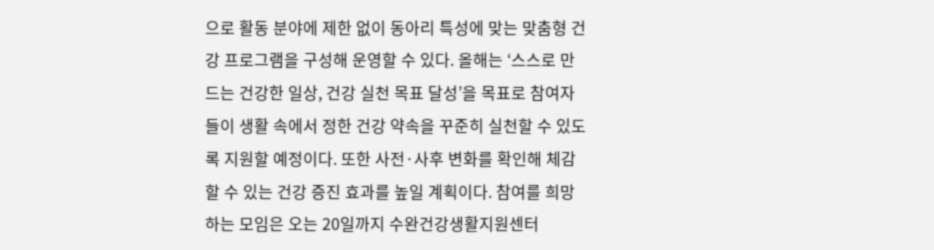으로 활동 분야에 제한 없이 동아리 특성에 맞는 맞춤형 건강 프로그램을 구성해 운영할 수 있다. 올해는 ‘스스로 만드는 건강한 일상, 건강 실천 목표 달성’을 목표로 참여자들이 생활 속에서 정한 건강 약속을 꾸준히 실천할 수 있도록 지원할 예정이다. 또한 사전·사후 변화를 확인해 체감할 수 있는 건강 증진 효과를 높일 계획이다. 참여를 희망하는 모임은 오는 20일까지 수완건강생활지원센터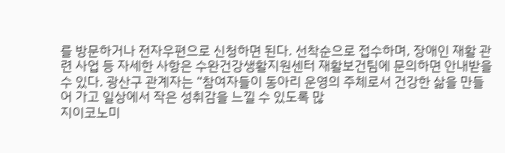를 방문하거나 전자우편으로 신청하면 된다. 선착순으로 접수하며, 장애인 재활 관련 사업 등 자세한 사항은 수완건강생활지원센터 재활보건팀에 문의하면 안내받을 수 있다. 광산구 관계자는 “참여자들이 동아리 운영의 주체로서 건강한 삶을 만들어 가고 일상에서 작은 성취감을 느낄 수 있도록 많
지이코노미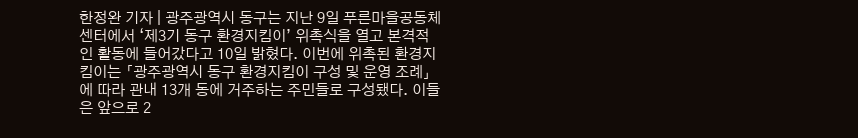한정완 기자 | 광주광역시 동구는 지난 9일 푸른마을공동체센터에서 ‘제3기 동구 환경지킴이’ 위촉식을 열고 본격적인 활동에 들어갔다고 10일 밝혔다. 이번에 위촉된 환경지킴이는 「광주광역시 동구 환경지킴이 구성 및 운영 조례」에 따라 관내 13개 동에 거주하는 주민들로 구성됐다. 이들은 앞으로 2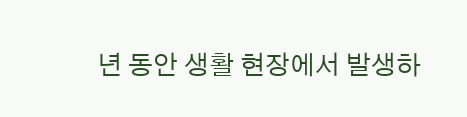년 동안 생활 현장에서 발생하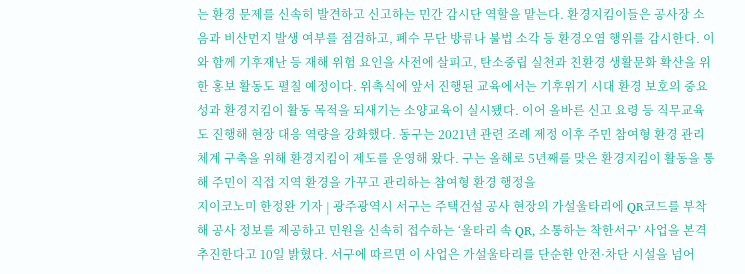는 환경 문제를 신속히 발견하고 신고하는 민간 감시단 역할을 맡는다. 환경지킴이들은 공사장 소음과 비산먼지 발생 여부를 점검하고, 폐수 무단 방류나 불법 소각 등 환경오염 행위를 감시한다. 이와 함께 기후재난 등 재해 위험 요인을 사전에 살피고, 탄소중립 실천과 친환경 생활문화 확산을 위한 홍보 활동도 펼칠 예정이다. 위촉식에 앞서 진행된 교육에서는 기후위기 시대 환경 보호의 중요성과 환경지킴이 활동 목적을 되새기는 소양교육이 실시됐다. 이어 올바른 신고 요령 등 직무교육도 진행해 현장 대응 역량을 강화했다. 동구는 2021년 관련 조례 제정 이후 주민 참여형 환경 관리 체계 구축을 위해 환경지킴이 제도를 운영해 왔다. 구는 올해로 5년째를 맞은 환경지킴이 활동을 통해 주민이 직접 지역 환경을 가꾸고 관리하는 참여형 환경 행정을
지이코노미 한정완 기자 | 광주광역시 서구는 주택건설 공사 현장의 가설울타리에 QR코드를 부착해 공사 정보를 제공하고 민원을 신속히 접수하는 ‘울타리 속 QR, 소통하는 착한서구’ 사업을 본격 추진한다고 10일 밝혔다. 서구에 따르면 이 사업은 가설울타리를 단순한 안전·차단 시설을 넘어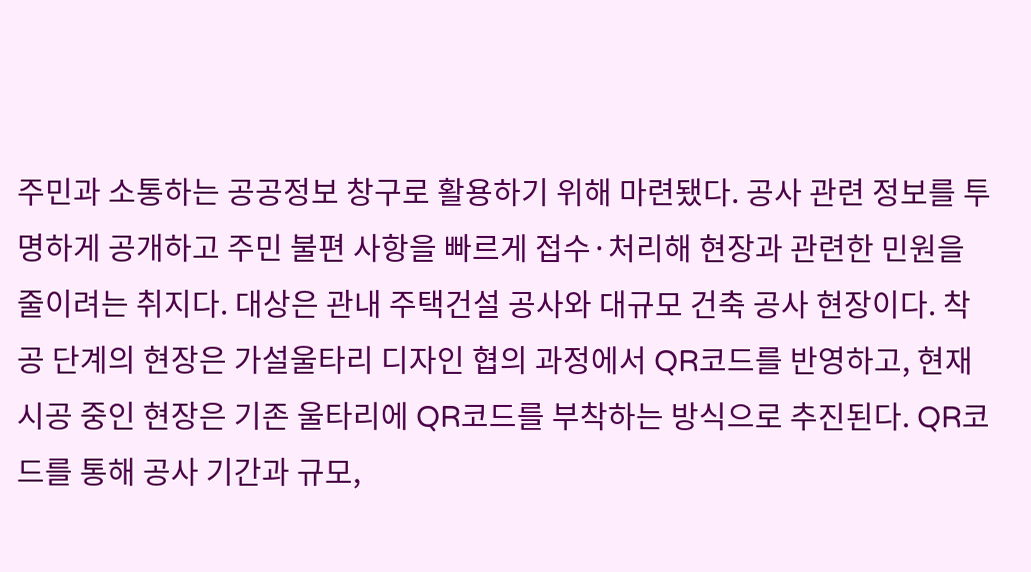주민과 소통하는 공공정보 창구로 활용하기 위해 마련됐다. 공사 관련 정보를 투명하게 공개하고 주민 불편 사항을 빠르게 접수·처리해 현장과 관련한 민원을 줄이려는 취지다. 대상은 관내 주택건설 공사와 대규모 건축 공사 현장이다. 착공 단계의 현장은 가설울타리 디자인 협의 과정에서 QR코드를 반영하고, 현재 시공 중인 현장은 기존 울타리에 QR코드를 부착하는 방식으로 추진된다. QR코드를 통해 공사 기간과 규모,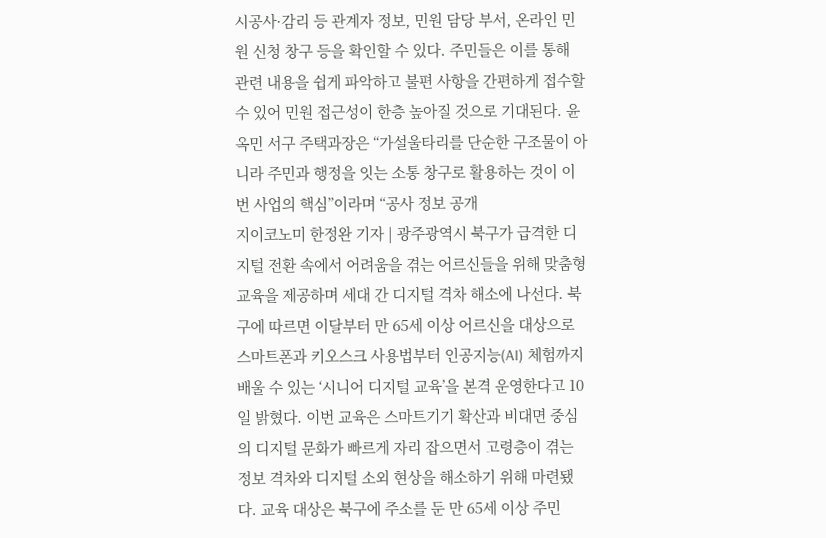시공사·감리 등 관계자 정보, 민원 담당 부서, 온라인 민원 신청 창구 등을 확인할 수 있다. 주민들은 이를 통해 관련 내용을 쉽게 파악하고 불편 사항을 간편하게 접수할 수 있어 민원 접근성이 한층 높아질 것으로 기대된다. 윤옥민 서구 주택과장은 “가설울타리를 단순한 구조물이 아니라 주민과 행정을 잇는 소통 창구로 활용하는 것이 이번 사업의 핵심”이라며 “공사 정보 공개
지이코노미 한정완 기자 | 광주광역시 북구가 급격한 디지털 전환 속에서 어려움을 겪는 어르신들을 위해 맞춤형 교육을 제공하며 세대 간 디지털 격차 해소에 나선다. 북구에 따르면 이달부터 만 65세 이상 어르신을 대상으로 스마트폰과 키오스크 사용법부터 인공지능(AI) 체험까지 배울 수 있는 ‘시니어 디지털 교육’을 본격 운영한다고 10일 밝혔다. 이번 교육은 스마트기기 확산과 비대면 중심의 디지털 문화가 빠르게 자리 잡으면서 고령층이 겪는 정보 격차와 디지털 소외 현상을 해소하기 위해 마련됐다. 교육 대상은 북구에 주소를 둔 만 65세 이상 주민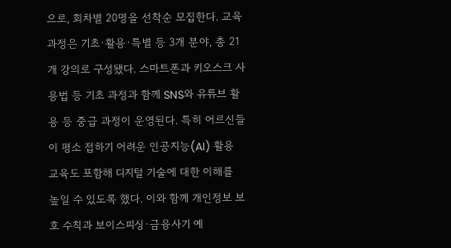으로, 회차별 20명을 선착순 모집한다. 교육 과정은 기초·활용·특별 등 3개 분야, 총 21개 강의로 구성됐다. 스마트폰과 키오스크 사용법 등 기초 과정과 함께 SNS와 유튜브 활용 등 중급 과정이 운영된다. 특히 어르신들이 평소 접하기 어려운 인공지능(AI) 활용 교육도 포함해 디지털 기술에 대한 이해를 높일 수 있도록 했다. 이와 함께 개인정보 보호 수칙과 보이스피싱·금융사기 예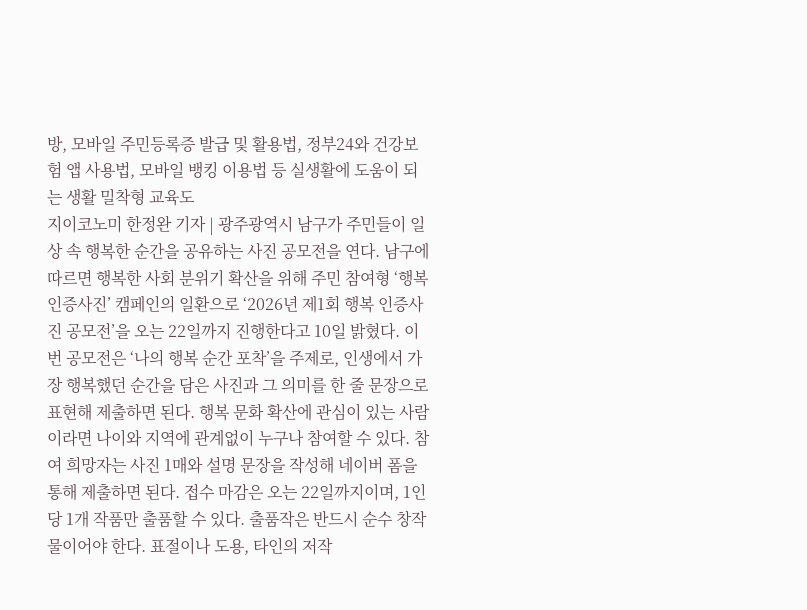방, 모바일 주민등록증 발급 및 활용법, 정부24와 건강보험 앱 사용법, 모바일 뱅킹 이용법 등 실생활에 도움이 되는 생활 밀착형 교육도
지이코노미 한정완 기자 | 광주광역시 남구가 주민들이 일상 속 행복한 순간을 공유하는 사진 공모전을 연다. 남구에 따르면 행복한 사회 분위기 확산을 위해 주민 참여형 ‘행복 인증사진’ 캠페인의 일환으로 ‘2026년 제1회 행복 인증사진 공모전’을 오는 22일까지 진행한다고 10일 밝혔다. 이번 공모전은 ‘나의 행복 순간 포착’을 주제로, 인생에서 가장 행복했던 순간을 담은 사진과 그 의미를 한 줄 문장으로 표현해 제출하면 된다. 행복 문화 확산에 관심이 있는 사람이라면 나이와 지역에 관계없이 누구나 참여할 수 있다. 참여 희망자는 사진 1매와 설명 문장을 작성해 네이버 폼을 통해 제출하면 된다. 접수 마감은 오는 22일까지이며, 1인당 1개 작품만 출품할 수 있다. 출품작은 반드시 순수 창작물이어야 한다. 표절이나 도용, 타인의 저작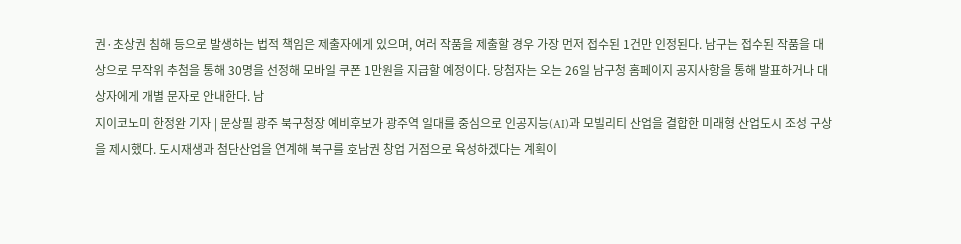권·초상권 침해 등으로 발생하는 법적 책임은 제출자에게 있으며, 여러 작품을 제출할 경우 가장 먼저 접수된 1건만 인정된다. 남구는 접수된 작품을 대상으로 무작위 추첨을 통해 30명을 선정해 모바일 쿠폰 1만원을 지급할 예정이다. 당첨자는 오는 26일 남구청 홈페이지 공지사항을 통해 발표하거나 대상자에게 개별 문자로 안내한다. 남
지이코노미 한정완 기자 | 문상필 광주 북구청장 예비후보가 광주역 일대를 중심으로 인공지능(AI)과 모빌리티 산업을 결합한 미래형 산업도시 조성 구상을 제시했다. 도시재생과 첨단산업을 연계해 북구를 호남권 창업 거점으로 육성하겠다는 계획이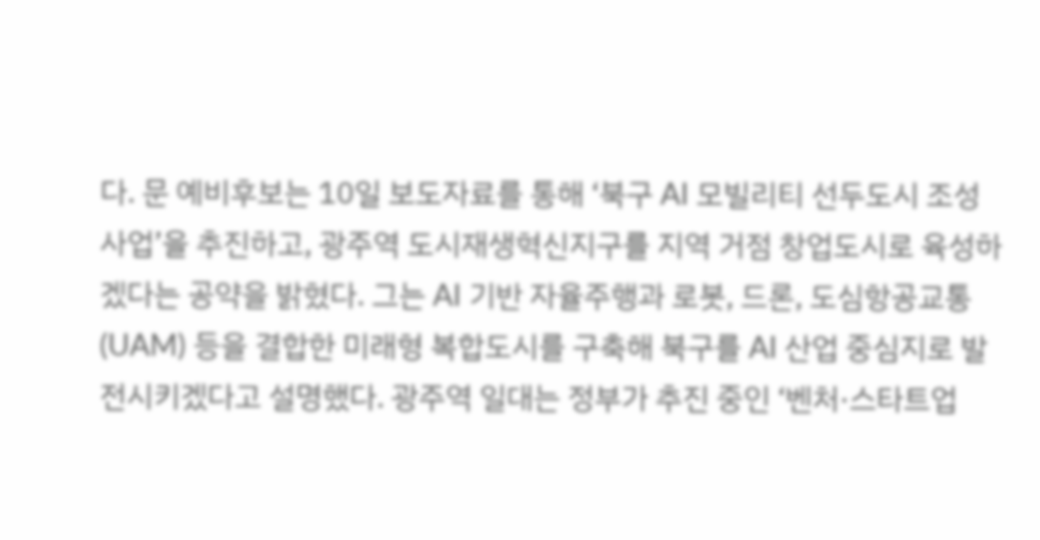다. 문 예비후보는 10일 보도자료를 통해 ‘북구 AI 모빌리티 선두도시 조성사업’을 추진하고, 광주역 도시재생혁신지구를 지역 거점 창업도시로 육성하겠다는 공약을 밝혔다. 그는 AI 기반 자율주행과 로봇, 드론, 도심항공교통(UAM) 등을 결합한 미래형 복합도시를 구축해 북구를 AI 산업 중심지로 발전시키겠다고 설명했다. 광주역 일대는 정부가 추진 중인 ‘벤처·스타트업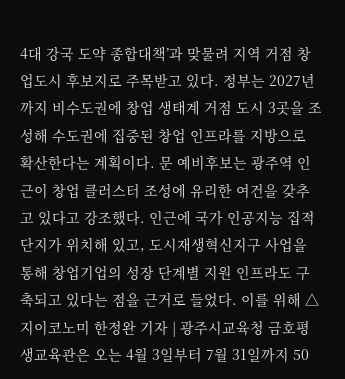4대 강국 도약 종합대책’과 맞물려 지역 거점 창업도시 후보지로 주목받고 있다. 정부는 2027년까지 비수도권에 창업 생태계 거점 도시 3곳을 조성해 수도권에 집중된 창업 인프라를 지방으로 확산한다는 계획이다. 문 예비후보는 광주역 인근이 창업 클러스터 조성에 유리한 여건을 갖추고 있다고 강조했다. 인근에 국가 인공지능 집적단지가 위치해 있고, 도시재생혁신지구 사업을 통해 창업기업의 성장 단계별 지원 인프라도 구축되고 있다는 점을 근거로 들었다. 이를 위해 △
지이코노미 한정완 기자 | 광주시교육청 금호평생교육관은 오는 4월 3일부터 7월 31일까지 50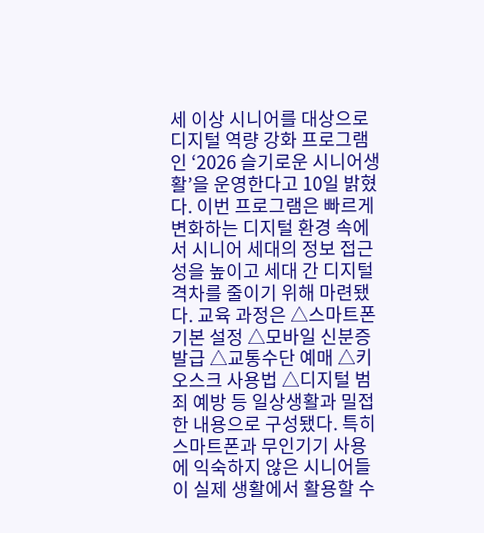세 이상 시니어를 대상으로 디지털 역량 강화 프로그램인 ‘2026 슬기로운 시니어생활’을 운영한다고 10일 밝혔다. 이번 프로그램은 빠르게 변화하는 디지털 환경 속에서 시니어 세대의 정보 접근성을 높이고 세대 간 디지털 격차를 줄이기 위해 마련됐다. 교육 과정은 △스마트폰 기본 설정 △모바일 신분증 발급 △교통수단 예매 △키오스크 사용법 △디지털 범죄 예방 등 일상생활과 밀접한 내용으로 구성됐다. 특히 스마트폰과 무인기기 사용에 익숙하지 않은 시니어들이 실제 생활에서 활용할 수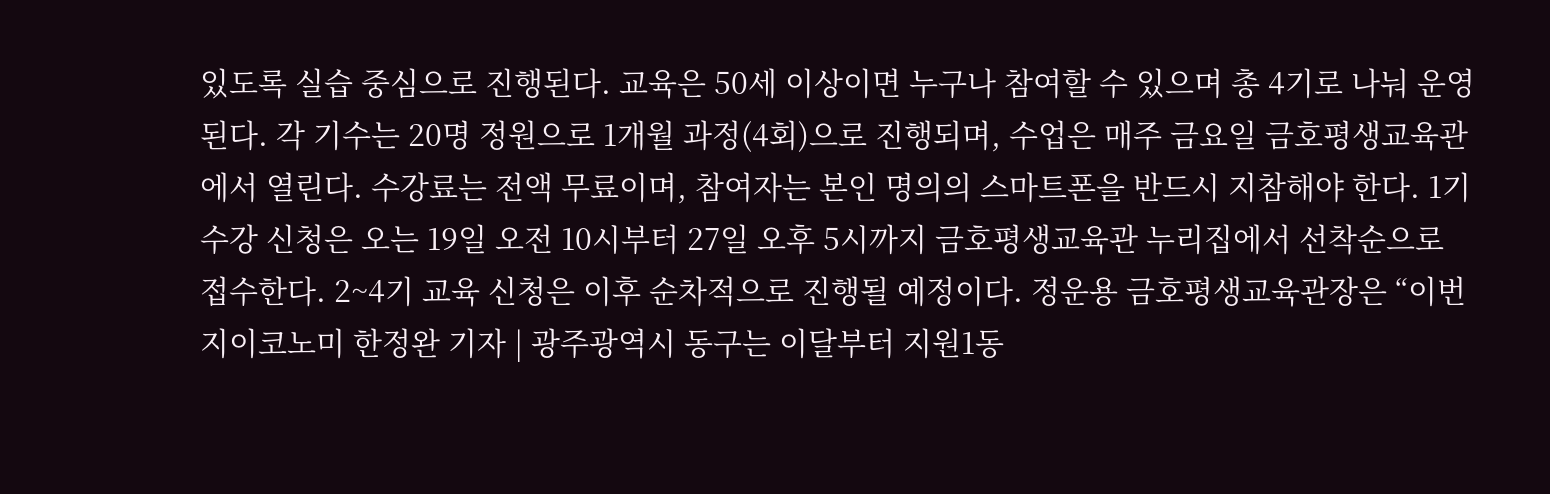있도록 실습 중심으로 진행된다. 교육은 50세 이상이면 누구나 참여할 수 있으며 총 4기로 나눠 운영된다. 각 기수는 20명 정원으로 1개월 과정(4회)으로 진행되며, 수업은 매주 금요일 금호평생교육관에서 열린다. 수강료는 전액 무료이며, 참여자는 본인 명의의 스마트폰을 반드시 지참해야 한다. 1기 수강 신청은 오는 19일 오전 10시부터 27일 오후 5시까지 금호평생교육관 누리집에서 선착순으로 접수한다. 2~4기 교육 신청은 이후 순차적으로 진행될 예정이다. 정운용 금호평생교육관장은 “이번
지이코노미 한정완 기자 | 광주광역시 동구는 이달부터 지원1동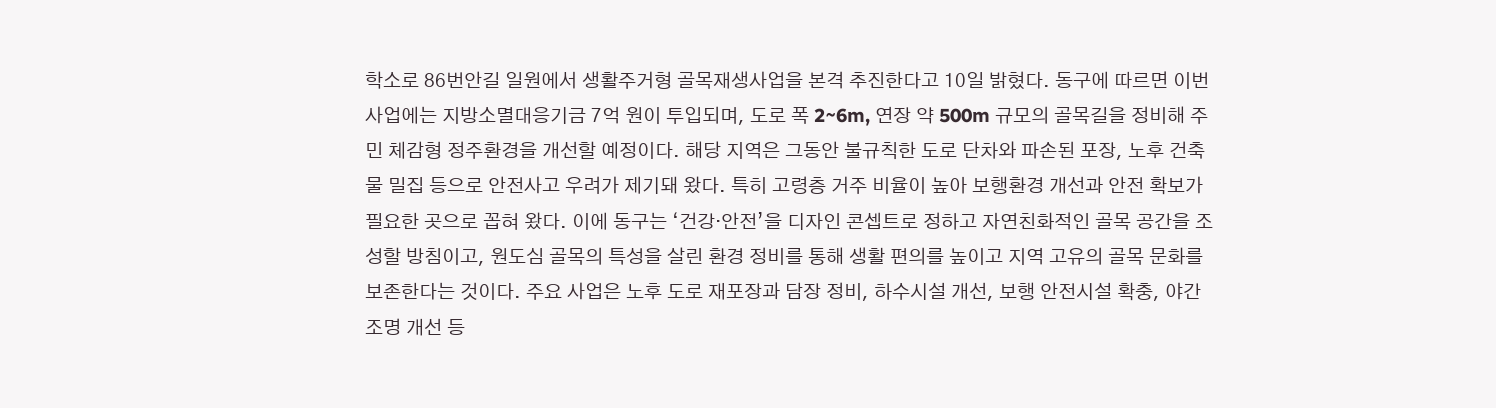학소로 86번안길 일원에서 생활주거형 골목재생사업을 본격 추진한다고 10일 밝혔다. 동구에 따르면 이번 사업에는 지방소멸대응기금 7억 원이 투입되며, 도로 폭 2~6m, 연장 약 500m 규모의 골목길을 정비해 주민 체감형 정주환경을 개선할 예정이다. 해당 지역은 그동안 불규칙한 도로 단차와 파손된 포장, 노후 건축물 밀집 등으로 안전사고 우려가 제기돼 왔다. 특히 고령층 거주 비율이 높아 보행환경 개선과 안전 확보가 필요한 곳으로 꼽혀 왔다. 이에 동구는 ‘건강·안전’을 디자인 콘셉트로 정하고 자연친화적인 골목 공간을 조성할 방침이고, 원도심 골목의 특성을 살린 환경 정비를 통해 생활 편의를 높이고 지역 고유의 골목 문화를 보존한다는 것이다. 주요 사업은 노후 도로 재포장과 담장 정비, 하수시설 개선, 보행 안전시설 확충, 야간 조명 개선 등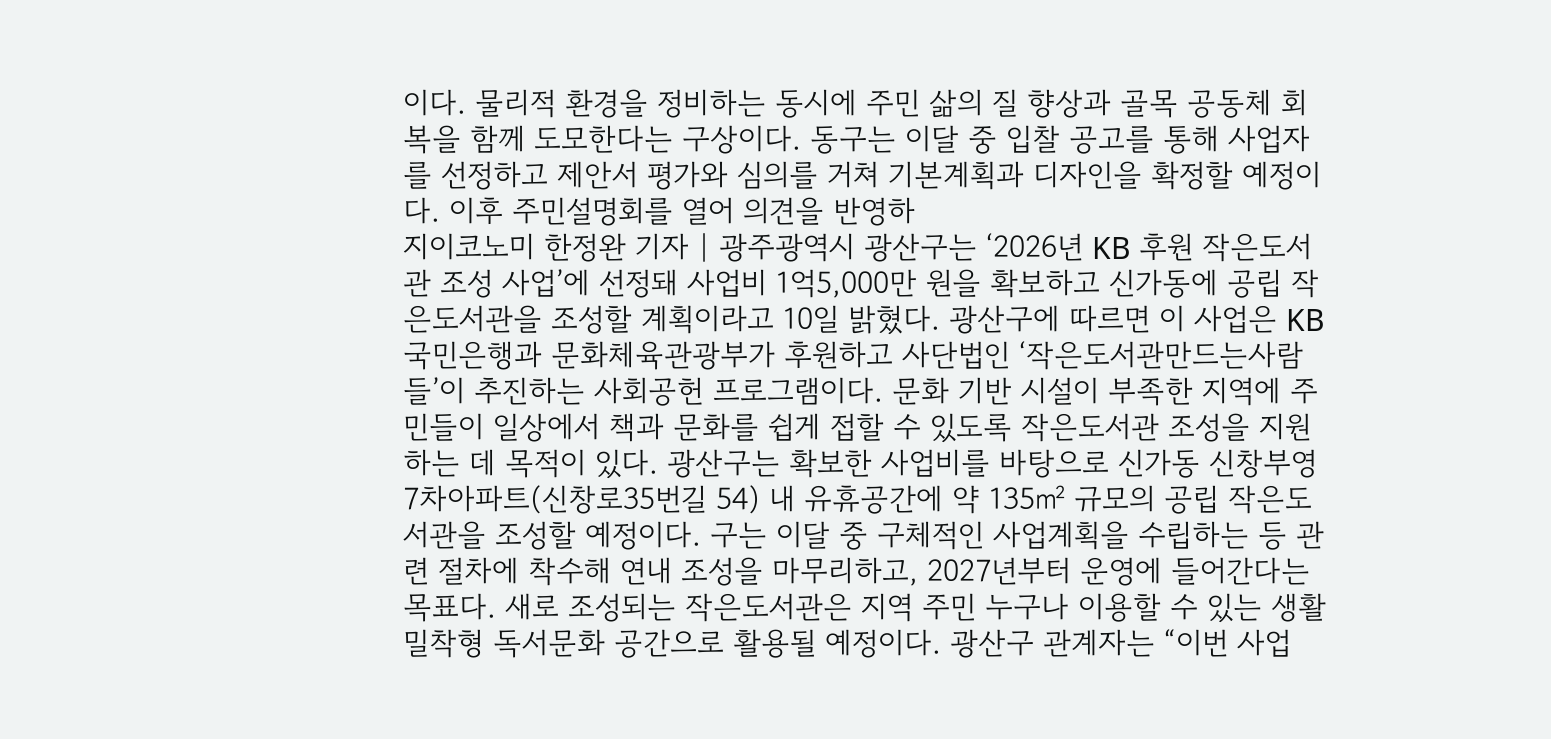이다. 물리적 환경을 정비하는 동시에 주민 삶의 질 향상과 골목 공동체 회복을 함께 도모한다는 구상이다. 동구는 이달 중 입찰 공고를 통해 사업자를 선정하고 제안서 평가와 심의를 거쳐 기본계획과 디자인을 확정할 예정이다. 이후 주민설명회를 열어 의견을 반영하
지이코노미 한정완 기자 | 광주광역시 광산구는 ‘2026년 KB 후원 작은도서관 조성 사업’에 선정돼 사업비 1억5,000만 원을 확보하고 신가동에 공립 작은도서관을 조성할 계획이라고 10일 밝혔다. 광산구에 따르면 이 사업은 KB국민은행과 문화체육관광부가 후원하고 사단법인 ‘작은도서관만드는사람들’이 추진하는 사회공헌 프로그램이다. 문화 기반 시설이 부족한 지역에 주민들이 일상에서 책과 문화를 쉽게 접할 수 있도록 작은도서관 조성을 지원하는 데 목적이 있다. 광산구는 확보한 사업비를 바탕으로 신가동 신창부영7차아파트(신창로35번길 54) 내 유휴공간에 약 135㎡ 규모의 공립 작은도서관을 조성할 예정이다. 구는 이달 중 구체적인 사업계획을 수립하는 등 관련 절차에 착수해 연내 조성을 마무리하고, 2027년부터 운영에 들어간다는 목표다. 새로 조성되는 작은도서관은 지역 주민 누구나 이용할 수 있는 생활밀착형 독서문화 공간으로 활용될 예정이다. 광산구 관계자는 “이번 사업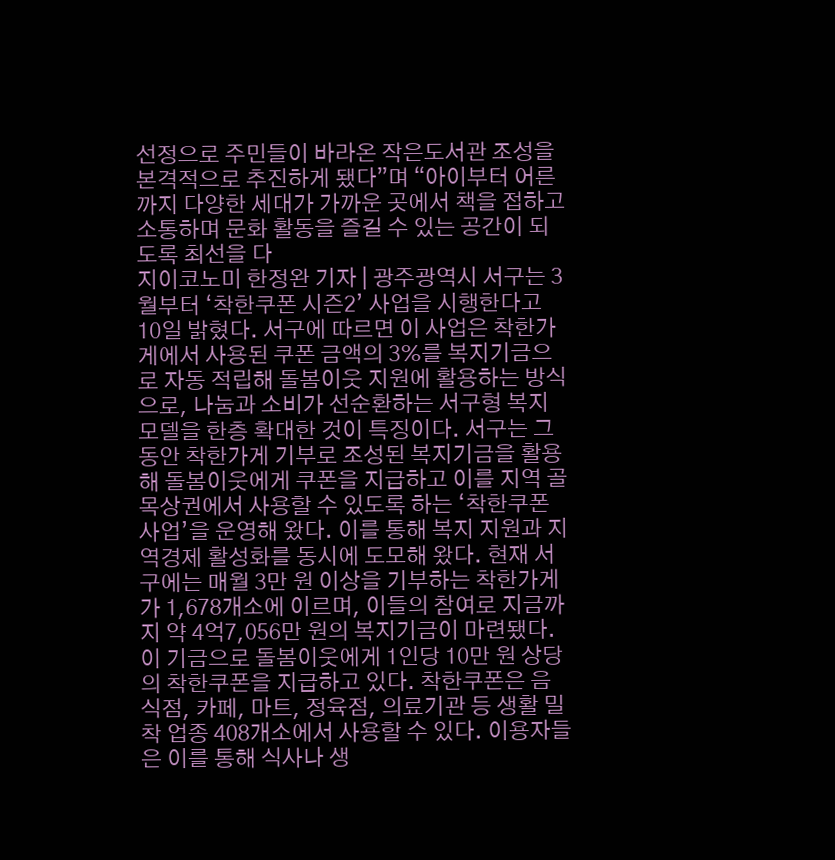선정으로 주민들이 바라온 작은도서관 조성을 본격적으로 추진하게 됐다”며 “아이부터 어른까지 다양한 세대가 가까운 곳에서 책을 접하고 소통하며 문화 활동을 즐길 수 있는 공간이 되도록 최선을 다
지이코노미 한정완 기자 | 광주광역시 서구는 3월부터 ‘착한쿠폰 시즌2’ 사업을 시행한다고 10일 밝혔다. 서구에 따르면 이 사업은 착한가게에서 사용된 쿠폰 금액의 3%를 복지기금으로 자동 적립해 돌봄이웃 지원에 활용하는 방식으로, 나눔과 소비가 선순환하는 서구형 복지 모델을 한층 확대한 것이 특징이다. 서구는 그동안 착한가게 기부로 조성된 복지기금을 활용해 돌봄이웃에게 쿠폰을 지급하고 이를 지역 골목상권에서 사용할 수 있도록 하는 ‘착한쿠폰 사업’을 운영해 왔다. 이를 통해 복지 지원과 지역경제 활성화를 동시에 도모해 왔다. 현재 서구에는 매월 3만 원 이상을 기부하는 착한가게가 1,678개소에 이르며, 이들의 참여로 지금까지 약 4억7,056만 원의 복지기금이 마련됐다. 이 기금으로 돌봄이웃에게 1인당 10만 원 상당의 착한쿠폰을 지급하고 있다. 착한쿠폰은 음식점, 카페, 마트, 정육점, 의료기관 등 생활 밀착 업종 408개소에서 사용할 수 있다. 이용자들은 이를 통해 식사나 생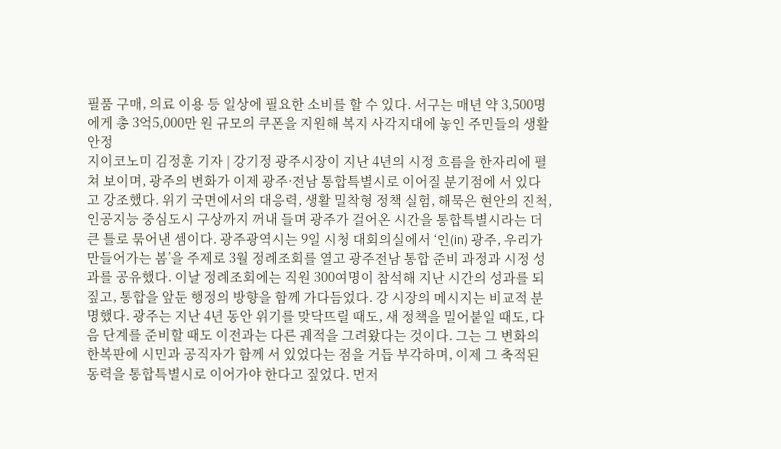필품 구매, 의료 이용 등 일상에 필요한 소비를 할 수 있다. 서구는 매년 약 3,500명에게 총 3억5,000만 원 규모의 쿠폰을 지원해 복지 사각지대에 놓인 주민들의 생활 안정
지이코노미 김정훈 기자 | 강기정 광주시장이 지난 4년의 시정 흐름을 한자리에 펼쳐 보이며, 광주의 변화가 이제 광주·전남 통합특별시로 이어질 분기점에 서 있다고 강조했다. 위기 국면에서의 대응력, 생활 밀착형 정책 실험, 해묵은 현안의 진척, 인공지능 중심도시 구상까지 꺼내 들며 광주가 걸어온 시간을 통합특별시라는 더 큰 틀로 묶어낸 셈이다. 광주광역시는 9일 시청 대회의실에서 ‘인(in) 광주, 우리가 만들어가는 봄’을 주제로 3월 정례조회를 열고 광주전남 통합 준비 과정과 시정 성과를 공유했다. 이날 정례조회에는 직원 300여명이 참석해 지난 시간의 성과를 되짚고, 통합을 앞둔 행정의 방향을 함께 가다듬었다. 강 시장의 메시지는 비교적 분명했다. 광주는 지난 4년 동안 위기를 맞닥뜨릴 때도, 새 정책을 밀어붙일 때도, 다음 단계를 준비할 때도 이전과는 다른 궤적을 그려왔다는 것이다. 그는 그 변화의 한복판에 시민과 공직자가 함께 서 있었다는 점을 거듭 부각하며, 이제 그 축적된 동력을 통합특별시로 이어가야 한다고 짚었다. 먼저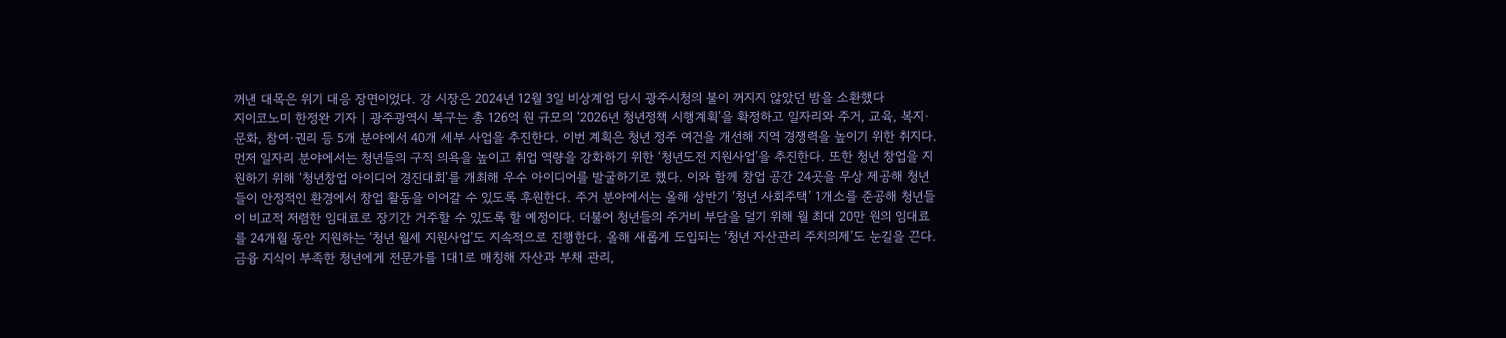꺼낸 대목은 위기 대응 장면이었다. 강 시장은 2024년 12월 3일 비상계엄 당시 광주시청의 불이 꺼지지 않았던 밤을 소환했다
지이코노미 한정완 기자 | 광주광역시 북구는 총 126억 원 규모의 ‘2026년 청년정책 시행계획’을 확정하고 일자리와 주거, 교육, 복지·문화, 참여·권리 등 5개 분야에서 40개 세부 사업을 추진한다. 이번 계획은 청년 정주 여건을 개선해 지역 경쟁력을 높이기 위한 취지다. 먼저 일자리 분야에서는 청년들의 구직 의욕을 높이고 취업 역량을 강화하기 위한 ‘청년도전 지원사업’을 추진한다. 또한 청년 창업을 지원하기 위해 ‘청년창업 아이디어 경진대회’를 개최해 우수 아이디어를 발굴하기로 했다. 이와 함께 창업 공간 24곳을 무상 제공해 청년들이 안정적인 환경에서 창업 활동을 이어갈 수 있도록 후원한다. 주거 분야에서는 올해 상반기 ‘청년 사회주택’ 1개소를 준공해 청년들이 비교적 저렴한 임대료로 장기간 거주할 수 있도록 할 예정이다. 더불어 청년들의 주거비 부담을 덜기 위해 월 최대 20만 원의 임대료를 24개월 동안 지원하는 ‘청년 월세 지원사업’도 지속적으로 진행한다. 올해 새롭게 도입되는 ‘청년 자산관리 주치의제’도 눈길을 끈다. 금융 지식이 부족한 청년에게 전문가를 1대1로 매칭해 자산과 부채 관리,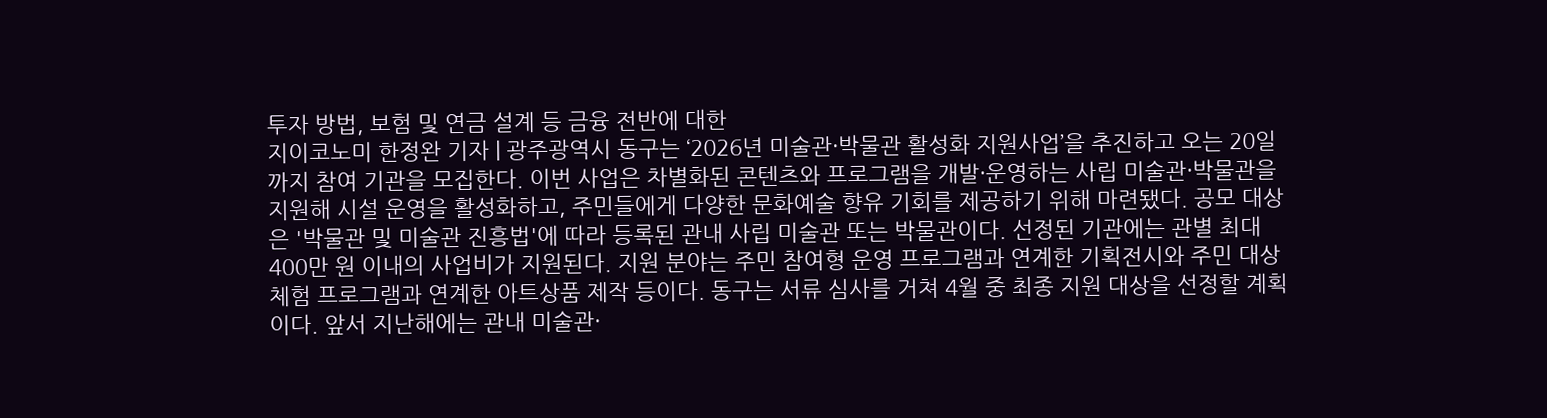투자 방법, 보험 및 연금 설계 등 금융 전반에 대한
지이코노미 한정완 기자 | 광주광역시 동구는 ‘2026년 미술관·박물관 활성화 지원사업’을 추진하고 오는 20일까지 참여 기관을 모집한다. 이번 사업은 차별화된 콘텐츠와 프로그램을 개발·운영하는 사립 미술관·박물관을 지원해 시설 운영을 활성화하고, 주민들에게 다양한 문화예술 향유 기회를 제공하기 위해 마련됐다. 공모 대상은 '박물관 및 미술관 진흥법'에 따라 등록된 관내 사립 미술관 또는 박물관이다. 선정된 기관에는 관별 최대 400만 원 이내의 사업비가 지원된다. 지원 분야는 주민 참여형 운영 프로그램과 연계한 기획전시와 주민 대상 체험 프로그램과 연계한 아트상품 제작 등이다. 동구는 서류 심사를 거쳐 4월 중 최종 지원 대상을 선정할 계획이다. 앞서 지난해에는 관내 미술관·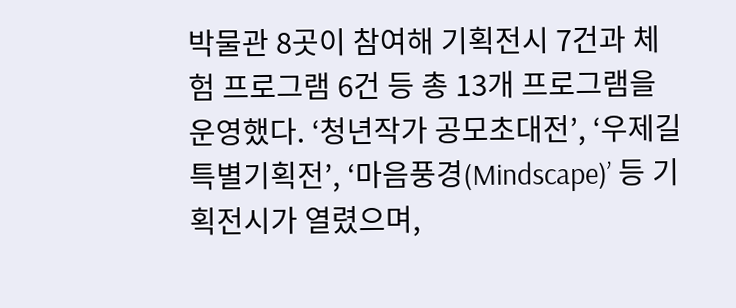박물관 8곳이 참여해 기획전시 7건과 체험 프로그램 6건 등 총 13개 프로그램을 운영했다. ‘청년작가 공모초대전’, ‘우제길 특별기획전’, ‘마음풍경(Mindscape)’ 등 기획전시가 열렸으며,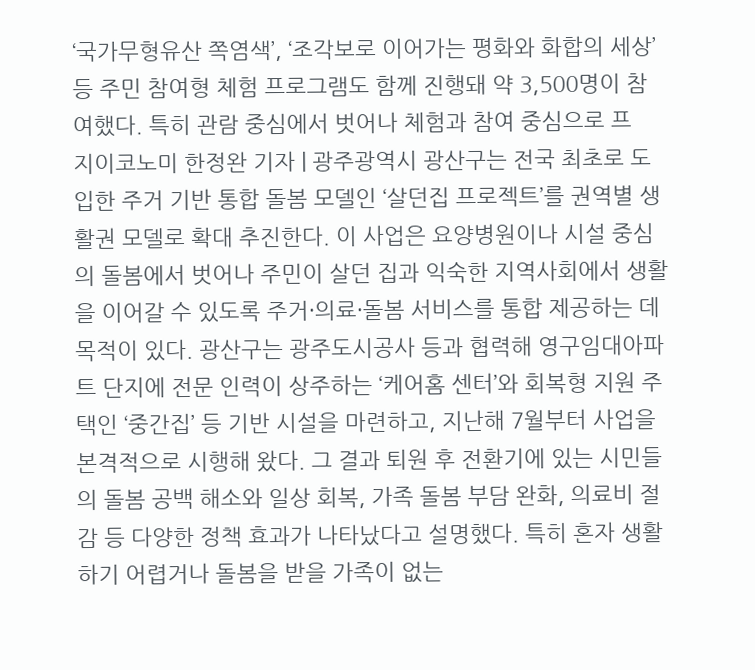‘국가무형유산 쪽염색’, ‘조각보로 이어가는 평화와 화합의 세상’ 등 주민 참여형 체험 프로그램도 함께 진행돼 약 3,500명이 참여했다. 특히 관람 중심에서 벗어나 체험과 참여 중심으로 프
지이코노미 한정완 기자 | 광주광역시 광산구는 전국 최초로 도입한 주거 기반 통합 돌봄 모델인 ‘살던집 프로젝트’를 권역별 생활권 모델로 확대 추진한다. 이 사업은 요양병원이나 시설 중심의 돌봄에서 벗어나 주민이 살던 집과 익숙한 지역사회에서 생활을 이어갈 수 있도록 주거·의료·돌봄 서비스를 통합 제공하는 데 목적이 있다. 광산구는 광주도시공사 등과 협력해 영구임대아파트 단지에 전문 인력이 상주하는 ‘케어홈 센터’와 회복형 지원 주택인 ‘중간집’ 등 기반 시설을 마련하고, 지난해 7월부터 사업을 본격적으로 시행해 왔다. 그 결과 퇴원 후 전환기에 있는 시민들의 돌봄 공백 해소와 일상 회복, 가족 돌봄 부담 완화, 의료비 절감 등 다양한 정책 효과가 나타났다고 설명했다. 특히 혼자 생활하기 어렵거나 돌봄을 받을 가족이 없는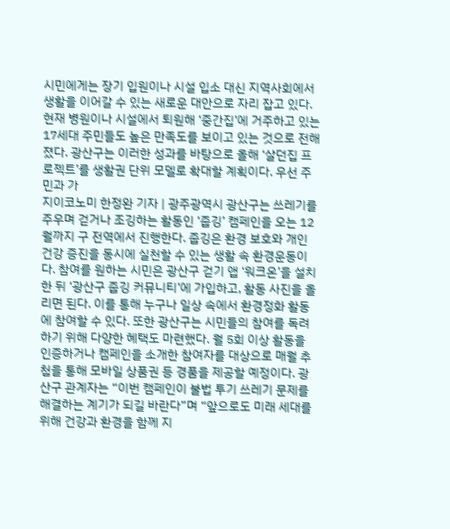시민에게는 장기 입원이나 시설 입소 대신 지역사회에서 생활을 이어갈 수 있는 새로운 대안으로 자리 잡고 있다. 현재 병원이나 시설에서 퇴원해 ‘중간집’에 거주하고 있는 17세대 주민들도 높은 만족도를 보이고 있는 것으로 전해졌다. 광산구는 이러한 성과를 바탕으로 올해 ‘살던집 프로젝트’를 생활권 단위 모델로 확대할 계획이다. 우선 주민과 가
지이코노미 한정완 기자 | 광주광역시 광산구는 쓰레기를 주우며 걷거나 조깅하는 활동인 ‘줍깅’ 캠페인을 오는 12월까지 구 전역에서 진행한다. 줍깅은 환경 보호와 개인 건강 증진을 동시에 실천할 수 있는 생활 속 환경운동이다. 참여를 원하는 시민은 광산구 걷기 앱 ‘워크온’을 설치한 뒤 ‘광산구 줍깅 커뮤니티’에 가입하고, 활동 사진을 올리면 된다. 이를 통해 누구나 일상 속에서 환경정화 활동에 참여할 수 있다. 또한 광산구는 시민들의 참여를 독려하기 위해 다양한 혜택도 마련했다. 월 5회 이상 활동을 인증하거나 캠페인을 소개한 참여자를 대상으로 매월 추첨을 통해 모바일 상품권 등 경품을 제공할 예정이다. 광산구 관계자는 “이번 캠페인이 불법 투기 쓰레기 문제를 해결하는 계기가 되길 바란다”며 “앞으로도 미래 세대를 위해 건강과 환경을 함께 지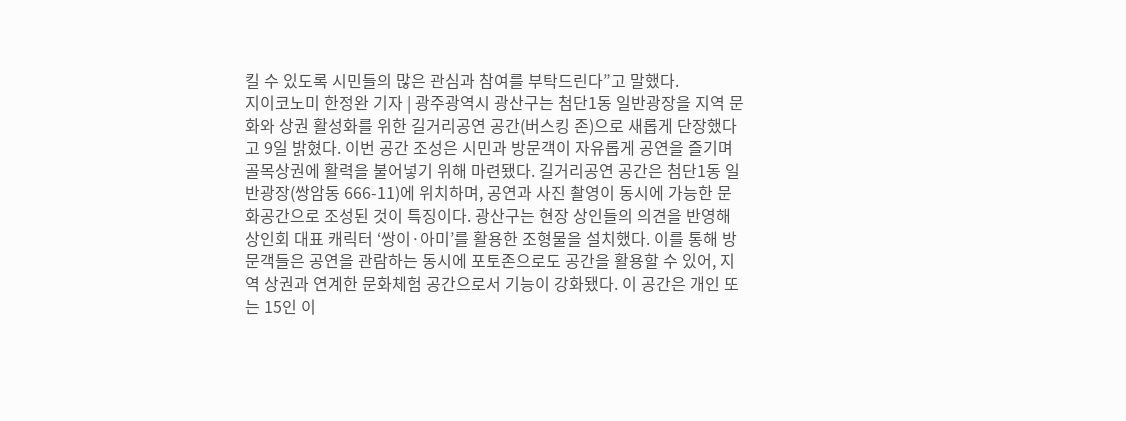킬 수 있도록 시민들의 많은 관심과 참여를 부탁드린다”고 말했다.
지이코노미 한정완 기자 | 광주광역시 광산구는 첨단1동 일반광장을 지역 문화와 상권 활성화를 위한 길거리공연 공간(버스킹 존)으로 새롭게 단장했다고 9일 밝혔다. 이번 공간 조성은 시민과 방문객이 자유롭게 공연을 즐기며 골목상권에 활력을 불어넣기 위해 마련됐다. 길거리공연 공간은 첨단1동 일반광장(쌍암동 666-11)에 위치하며, 공연과 사진 촬영이 동시에 가능한 문화공간으로 조성된 것이 특징이다. 광산구는 현장 상인들의 의견을 반영해 상인회 대표 캐릭터 ‘쌍이·아미’를 활용한 조형물을 설치했다. 이를 통해 방문객들은 공연을 관람하는 동시에 포토존으로도 공간을 활용할 수 있어, 지역 상권과 연계한 문화체험 공간으로서 기능이 강화됐다. 이 공간은 개인 또는 15인 이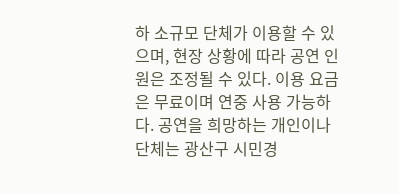하 소규모 단체가 이용할 수 있으며, 현장 상황에 따라 공연 인원은 조정될 수 있다. 이용 요금은 무료이며 연중 사용 가능하다. 공연을 희망하는 개인이나 단체는 광산구 시민경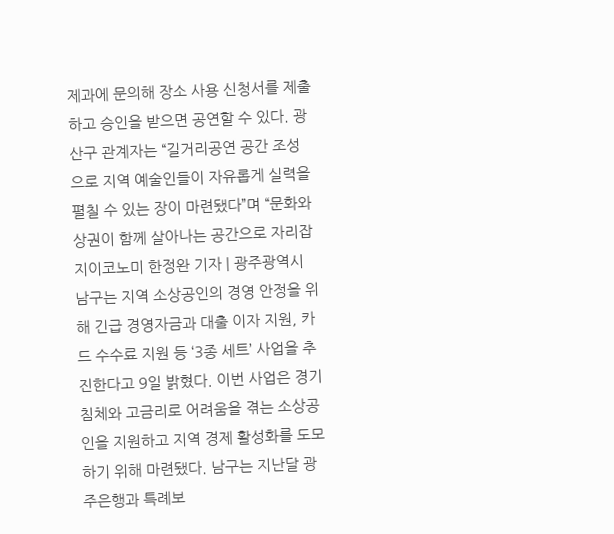제과에 문의해 장소 사용 신청서를 제출하고 승인을 받으면 공연할 수 있다. 광산구 관계자는 “길거리공연 공간 조성으로 지역 예술인들이 자유롭게 실력을 펼칠 수 있는 장이 마련됐다”며 “문화와 상권이 함께 살아나는 공간으로 자리잡
지이코노미 한정완 기자 | 광주광역시 남구는 지역 소상공인의 경영 안정을 위해 긴급 경영자금과 대출 이자 지원, 카드 수수료 지원 등 ‘3종 세트’ 사업을 추진한다고 9일 밝혔다. 이번 사업은 경기 침체와 고금리로 어려움을 겪는 소상공인을 지원하고 지역 경제 활성화를 도모하기 위해 마련됐다. 남구는 지난달 광주은행과 특례보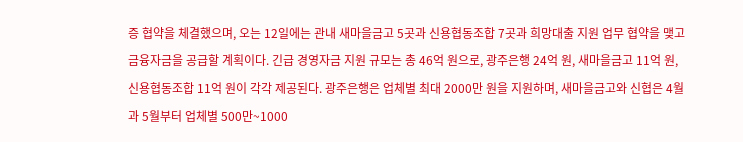증 협약을 체결했으며, 오는 12일에는 관내 새마을금고 5곳과 신용협동조합 7곳과 희망대출 지원 업무 협약을 맺고 금융자금을 공급할 계획이다. 긴급 경영자금 지원 규모는 총 46억 원으로, 광주은행 24억 원, 새마을금고 11억 원, 신용협동조합 11억 원이 각각 제공된다. 광주은행은 업체별 최대 2000만 원을 지원하며, 새마을금고와 신협은 4월과 5월부터 업체별 500만~1000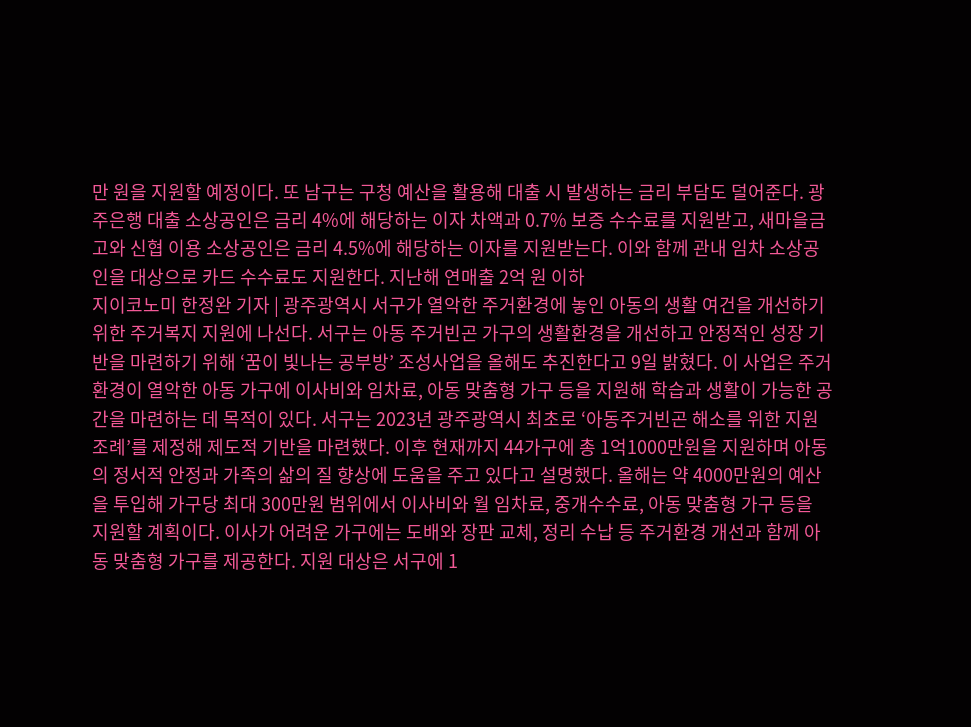만 원을 지원할 예정이다. 또 남구는 구청 예산을 활용해 대출 시 발생하는 금리 부담도 덜어준다. 광주은행 대출 소상공인은 금리 4%에 해당하는 이자 차액과 0.7% 보증 수수료를 지원받고, 새마을금고와 신협 이용 소상공인은 금리 4.5%에 해당하는 이자를 지원받는다. 이와 함께 관내 임차 소상공인을 대상으로 카드 수수료도 지원한다. 지난해 연매출 2억 원 이하
지이코노미 한정완 기자 | 광주광역시 서구가 열악한 주거환경에 놓인 아동의 생활 여건을 개선하기 위한 주거복지 지원에 나선다. 서구는 아동 주거빈곤 가구의 생활환경을 개선하고 안정적인 성장 기반을 마련하기 위해 ‘꿈이 빛나는 공부방’ 조성사업을 올해도 추진한다고 9일 밝혔다. 이 사업은 주거 환경이 열악한 아동 가구에 이사비와 임차료, 아동 맞춤형 가구 등을 지원해 학습과 생활이 가능한 공간을 마련하는 데 목적이 있다. 서구는 2023년 광주광역시 최초로 ‘아동주거빈곤 해소를 위한 지원 조례’를 제정해 제도적 기반을 마련했다. 이후 현재까지 44가구에 총 1억1000만원을 지원하며 아동의 정서적 안정과 가족의 삶의 질 향상에 도움을 주고 있다고 설명했다. 올해는 약 4000만원의 예산을 투입해 가구당 최대 300만원 범위에서 이사비와 월 임차료, 중개수수료, 아동 맞춤형 가구 등을 지원할 계획이다. 이사가 어려운 가구에는 도배와 장판 교체, 정리 수납 등 주거환경 개선과 함께 아동 맞춤형 가구를 제공한다. 지원 대상은 서구에 1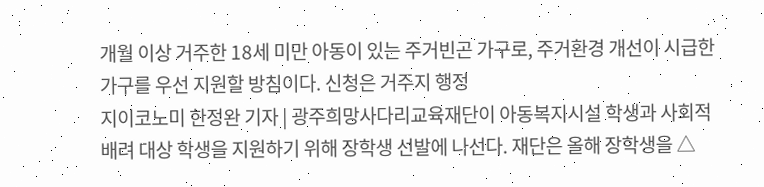개월 이상 거주한 18세 미만 아동이 있는 주거빈곤 가구로, 주거환경 개선이 시급한 가구를 우선 지원할 방침이다. 신청은 거주지 행정
지이코노미 한정완 기자 | 광주희망사다리교육재단이 아동복지시설 학생과 사회적 배려 대상 학생을 지원하기 위해 장학생 선발에 나선다. 재단은 올해 장학생을 △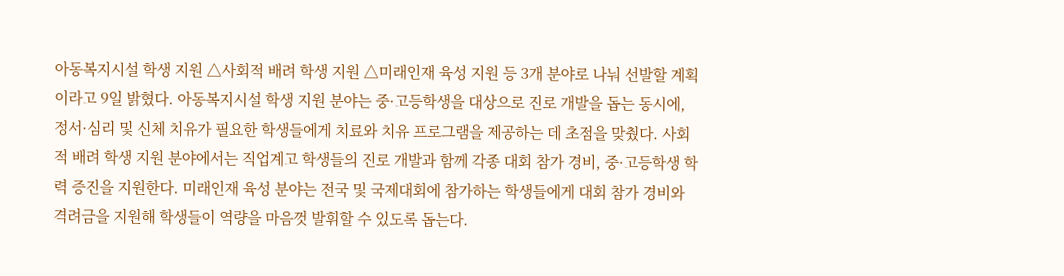아동복지시설 학생 지원 △사회적 배려 학생 지원 △미래인재 육성 지원 등 3개 분야로 나눠 선발할 계획이라고 9일 밝혔다. 아동복지시설 학생 지원 분야는 중·고등학생을 대상으로 진로 개발을 돕는 동시에, 정서·심리 및 신체 치유가 필요한 학생들에게 치료와 치유 프로그램을 제공하는 데 초점을 맞췄다. 사회적 배려 학생 지원 분야에서는 직업계고 학생들의 진로 개발과 함께 각종 대회 참가 경비, 중·고등학생 학력 증진을 지원한다. 미래인재 육성 분야는 전국 및 국제대회에 참가하는 학생들에게 대회 참가 경비와 격려금을 지원해 학생들이 역량을 마음껏 발휘할 수 있도록 돕는다.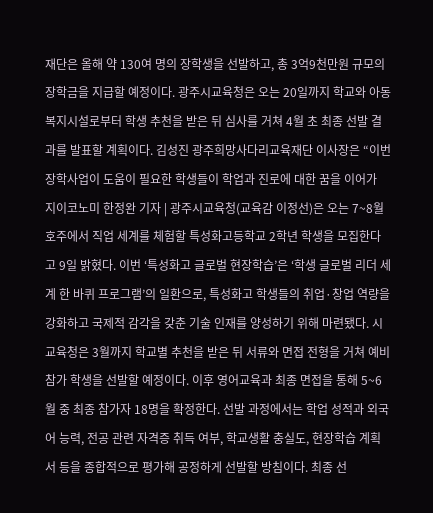재단은 올해 약 130여 명의 장학생을 선발하고, 총 3억9천만원 규모의 장학금을 지급할 예정이다. 광주시교육청은 오는 20일까지 학교와 아동복지시설로부터 학생 추천을 받은 뒤 심사를 거쳐 4월 초 최종 선발 결과를 발표할 계획이다. 김성진 광주희망사다리교육재단 이사장은 “이번 장학사업이 도움이 필요한 학생들이 학업과 진로에 대한 꿈을 이어가
지이코노미 한정완 기자 | 광주시교육청(교육감 이정선)은 오는 7~8월 호주에서 직업 세계를 체험할 특성화고등학교 2학년 학생을 모집한다고 9일 밝혔다. 이번 ‘특성화고 글로벌 현장학습’은 ‘학생 글로벌 리더 세계 한 바퀴 프로그램’의 일환으로, 특성화고 학생들의 취업·창업 역량을 강화하고 국제적 감각을 갖춘 기술 인재를 양성하기 위해 마련됐다. 시교육청은 3월까지 학교별 추천을 받은 뒤 서류와 면접 전형을 거쳐 예비 참가 학생을 선발할 예정이다. 이후 영어교육과 최종 면접을 통해 5~6월 중 최종 참가자 18명을 확정한다. 선발 과정에서는 학업 성적과 외국어 능력, 전공 관련 자격증 취득 여부, 학교생활 충실도, 현장학습 계획서 등을 종합적으로 평가해 공정하게 선발할 방침이다. 최종 선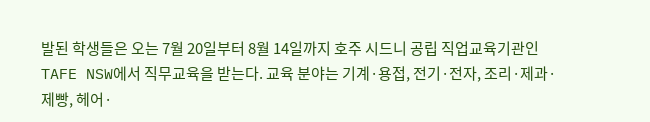발된 학생들은 오는 7월 20일부터 8월 14일까지 호주 시드니 공립 직업교육기관인 TAFE NSW에서 직무교육을 받는다. 교육 분야는 기계·용접, 전기·전자, 조리·제과·제빵, 헤어·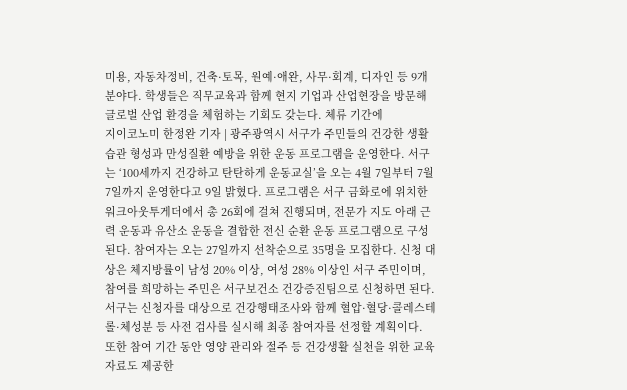미용, 자동차정비, 건축·토목, 원예·애완, 사무·회계, 디자인 등 9개 분야다. 학생들은 직무교육과 함께 현지 기업과 산업현장을 방문해 글로벌 산업 환경을 체험하는 기회도 갖는다. 체류 기간에
지이코노미 한정완 기자 | 광주광역시 서구가 주민들의 건강한 생활습관 형성과 만성질환 예방을 위한 운동 프로그램을 운영한다. 서구는 ‘100세까지 건강하고 탄탄하게 운동교실’을 오는 4월 7일부터 7월 7일까지 운영한다고 9일 밝혔다. 프로그램은 서구 금화로에 위치한 워크아웃투게더에서 총 26회에 걸쳐 진행되며, 전문가 지도 아래 근력 운동과 유산소 운동을 결합한 전신 순환 운동 프로그램으로 구성된다. 참여자는 오는 27일까지 선착순으로 35명을 모집한다. 신청 대상은 체지방률이 남성 20% 이상, 여성 28% 이상인 서구 주민이며, 참여를 희망하는 주민은 서구보건소 건강증진팀으로 신청하면 된다. 서구는 신청자를 대상으로 건강행태조사와 함께 혈압·혈당·콜레스테롤·체성분 등 사전 검사를 실시해 최종 참여자를 선정할 계획이다. 또한 참여 기간 동안 영양 관리와 절주 등 건강생활 실천을 위한 교육 자료도 제공한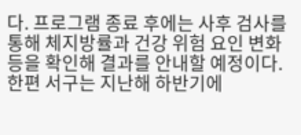다. 프로그램 종료 후에는 사후 검사를 통해 체지방률과 건강 위험 요인 변화 등을 확인해 결과를 안내할 예정이다. 한편 서구는 지난해 하반기에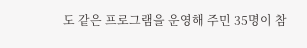도 같은 프로그램을 운영해 주민 35명이 참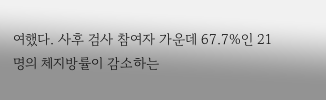여했다. 사후 검사 참여자 가운데 67.7%인 21명의 체지방률이 감소하는